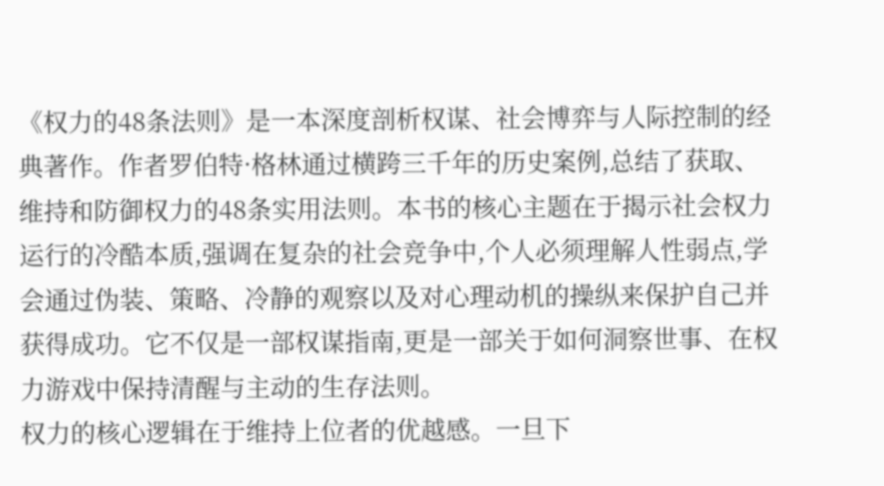《权力的48条法则》是一本深度剖析权谋、社会博弈与人际控制的经典著作。作者罗伯特·格林通过横跨三千年的历史案例,总结了获取、维持和防御权力的48条实用法则。本书的核心主题在于揭示社会权力运行的冷酷本质,强调在复杂的社会竞争中,个人必须理解人性弱点,学会通过伪装、策略、冷静的观察以及对心理动机的操纵来保护自己并获得成功。它不仅是一部权谋指南,更是一部关于如何洞察世事、在权力游戏中保持清醒与主动的生存法则。
权力的核心逻辑在于维持上位者的优越感。一旦下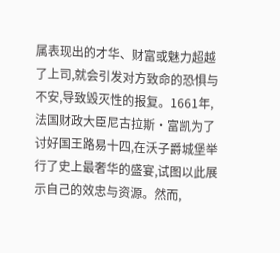属表现出的才华、财富或魅力超越了上司,就会引发对方致命的恐惧与不安,导致毁灭性的报复。1661年,法国财政大臣尼古拉斯·富凯为了讨好国王路易十四,在沃子爵城堡举行了史上最奢华的盛宴,试图以此展示自己的效忠与资源。然而,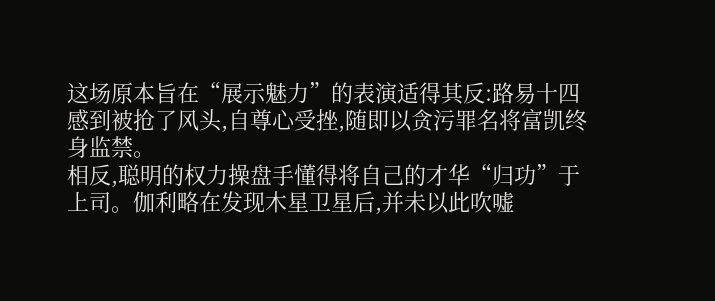这场原本旨在“展示魅力”的表演适得其反:路易十四感到被抢了风头,自尊心受挫,随即以贪污罪名将富凯终身监禁。
相反,聪明的权力操盘手懂得将自己的才华“归功”于上司。伽利略在发现木星卫星后,并未以此吹嘘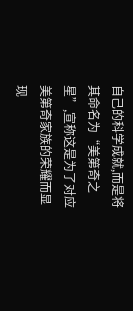自己的科学成就,而是将其命名为“美第奇之星”,宣称这是为了对应美第奇家族的荣耀而显现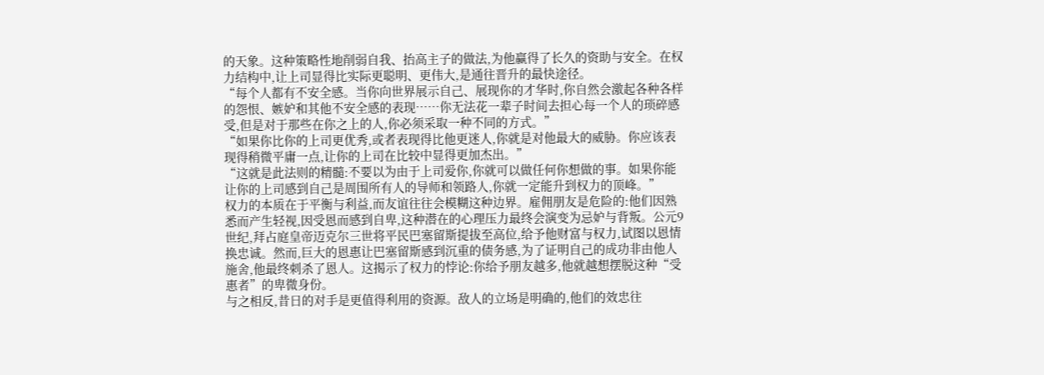的天象。这种策略性地削弱自我、抬高主子的做法,为他赢得了长久的资助与安全。在权力结构中,让上司显得比实际更聪明、更伟大,是通往晋升的最快途径。
“每个人都有不安全感。当你向世界展示自己、展现你的才华时,你自然会激起各种各样的怨恨、嫉妒和其他不安全感的表现……你无法花一辈子时间去担心每一个人的琐碎感受,但是对于那些在你之上的人,你必须采取一种不同的方式。”
“如果你比你的上司更优秀,或者表现得比他更迷人,你就是对他最大的威胁。你应该表现得稍微平庸一点,让你的上司在比较中显得更加杰出。”
“这就是此法则的精髓:不要以为由于上司爱你,你就可以做任何你想做的事。如果你能让你的上司感到自己是周围所有人的导师和领路人,你就一定能升到权力的顶峰。”
权力的本质在于平衡与利益,而友谊往往会模糊这种边界。雇佣朋友是危险的:他们因熟悉而产生轻视,因受恩而感到自卑,这种潜在的心理压力最终会演变为忌妒与背叛。公元9世纪,拜占庭皇帝迈克尔三世将平民巴塞留斯提拔至高位,给予他财富与权力,试图以恩情换忠诚。然而,巨大的恩惠让巴塞留斯感到沉重的债务感,为了证明自己的成功非由他人施舍,他最终刺杀了恩人。这揭示了权力的悖论:你给予朋友越多,他就越想摆脱这种“受惠者”的卑微身份。
与之相反,昔日的对手是更值得利用的资源。敌人的立场是明确的,他们的效忠往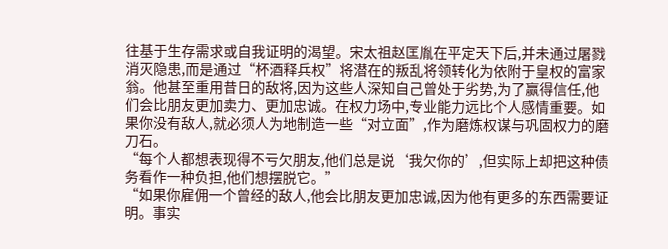往基于生存需求或自我证明的渴望。宋太祖赵匡胤在平定天下后,并未通过屠戮消灭隐患,而是通过“杯酒释兵权”将潜在的叛乱将领转化为依附于皇权的富家翁。他甚至重用昔日的敌将,因为这些人深知自己曾处于劣势,为了赢得信任,他们会比朋友更加卖力、更加忠诚。在权力场中,专业能力远比个人感情重要。如果你没有敌人,就必须人为地制造一些“对立面”,作为磨炼权谋与巩固权力的磨刀石。
“每个人都想表现得不亏欠朋友,他们总是说‘我欠你的’,但实际上却把这种债务看作一种负担,他们想摆脱它。”
“如果你雇佣一个曾经的敌人,他会比朋友更加忠诚,因为他有更多的东西需要证明。事实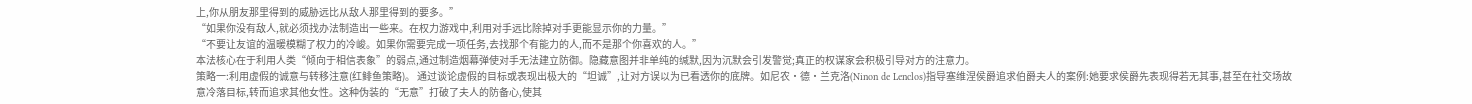上,你从朋友那里得到的威胁远比从敌人那里得到的要多。”
“如果你没有敌人,就必须找办法制造出一些来。在权力游戏中,利用对手远比除掉对手更能显示你的力量。”
“不要让友谊的温暖模糊了权力的冷峻。如果你需要完成一项任务,去找那个有能力的人,而不是那个你喜欢的人。”
本法核心在于利用人类“倾向于相信表象”的弱点,通过制造烟幕弹使对手无法建立防御。隐藏意图并非单纯的缄默,因为沉默会引发警觉;真正的权谋家会积极引导对方的注意力。
策略一:利用虚假的诚意与转移注意(红鲱鱼策略)。 通过谈论虚假的目标或表现出极大的“坦诚”,让对方误以为已看透你的底牌。如尼农·德·兰克洛(Ninon de Lenclos)指导塞维涅侯爵追求伯爵夫人的案例:她要求侯爵先表现得若无其事,甚至在社交场故意冷落目标,转而追求其他女性。这种伪装的“无意”打破了夫人的防备心,使其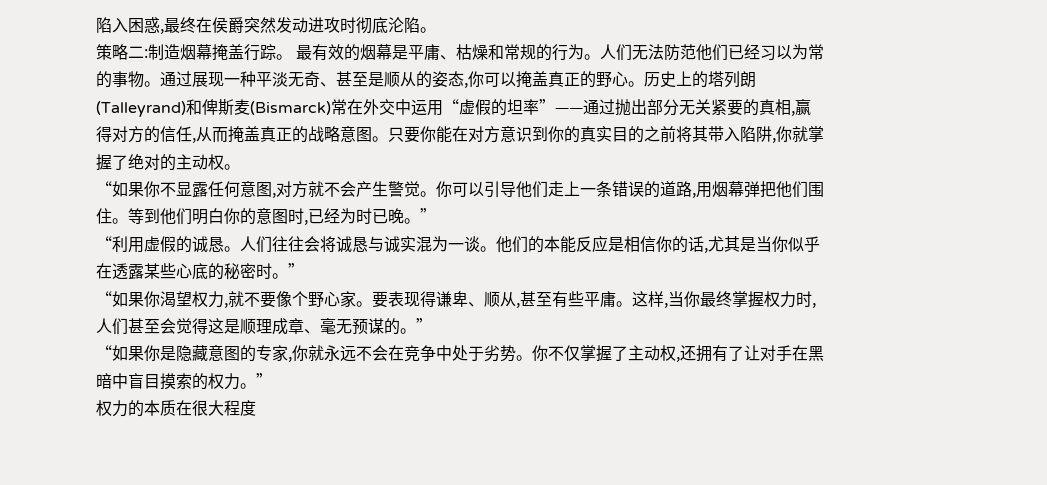陷入困惑,最终在侯爵突然发动进攻时彻底沦陷。
策略二:制造烟幕掩盖行踪。 最有效的烟幕是平庸、枯燥和常规的行为。人们无法防范他们已经习以为常的事物。通过展现一种平淡无奇、甚至是顺从的姿态,你可以掩盖真正的野心。历史上的塔列朗(Talleyrand)和俾斯麦(Bismarck)常在外交中运用“虚假的坦率”——通过抛出部分无关紧要的真相,赢得对方的信任,从而掩盖真正的战略意图。只要你能在对方意识到你的真实目的之前将其带入陷阱,你就掌握了绝对的主动权。
“如果你不显露任何意图,对方就不会产生警觉。你可以引导他们走上一条错误的道路,用烟幕弹把他们围住。等到他们明白你的意图时,已经为时已晚。”
“利用虚假的诚恳。人们往往会将诚恳与诚实混为一谈。他们的本能反应是相信你的话,尤其是当你似乎在透露某些心底的秘密时。”
“如果你渴望权力,就不要像个野心家。要表现得谦卑、顺从,甚至有些平庸。这样,当你最终掌握权力时,人们甚至会觉得这是顺理成章、毫无预谋的。”
“如果你是隐藏意图的专家,你就永远不会在竞争中处于劣势。你不仅掌握了主动权,还拥有了让对手在黑暗中盲目摸索的权力。”
权力的本质在很大程度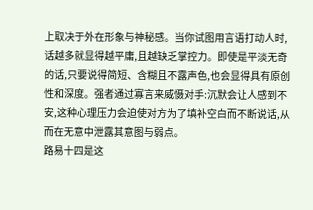上取决于外在形象与神秘感。当你试图用言语打动人时,话越多就显得越平庸,且越缺乏掌控力。即使是平淡无奇的话,只要说得简短、含糊且不露声色,也会显得具有原创性和深度。强者通过寡言来威慑对手:沉默会让人感到不安,这种心理压力会迫使对方为了填补空白而不断说话,从而在无意中泄露其意图与弱点。
路易十四是这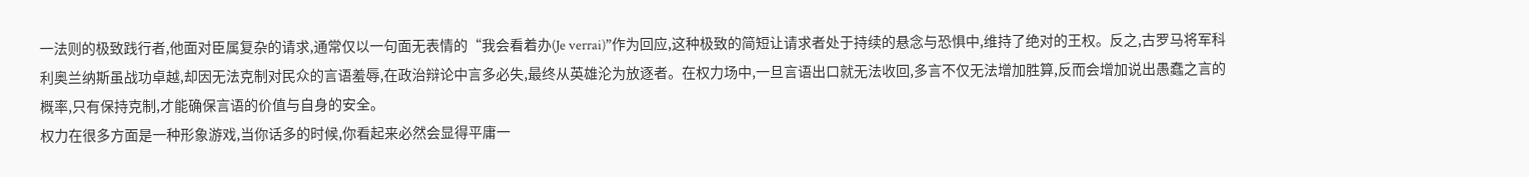一法则的极致践行者,他面对臣属复杂的请求,通常仅以一句面无表情的“我会看着办(Je verrai)”作为回应,这种极致的简短让请求者处于持续的悬念与恐惧中,维持了绝对的王权。反之,古罗马将军科利奥兰纳斯虽战功卓越,却因无法克制对民众的言语羞辱,在政治辩论中言多必失,最终从英雄沦为放逐者。在权力场中,一旦言语出口就无法收回,多言不仅无法增加胜算,反而会增加说出愚蠢之言的概率,只有保持克制,才能确保言语的价值与自身的安全。
权力在很多方面是一种形象游戏,当你话多的时候,你看起来必然会显得平庸一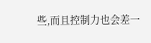些,而且控制力也会差一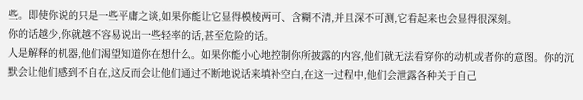些。即使你说的只是一些平庸之谈,如果你能让它显得模棱两可、含糊不清,并且深不可测,它看起来也会显得很深刻。
你的话越少,你就越不容易说出一些轻率的话,甚至危险的话。
人是解释的机器,他们渴望知道你在想什么。如果你能小心地控制你所披露的内容,他们就无法看穿你的动机或者你的意图。你的沉默会让他们感到不自在,这反而会让他们通过不断地说话来填补空白,在这一过程中,他们会泄露各种关于自己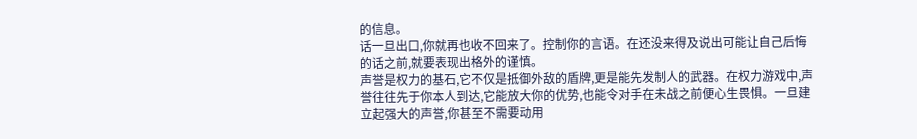的信息。
话一旦出口,你就再也收不回来了。控制你的言语。在还没来得及说出可能让自己后悔的话之前,就要表现出格外的谨慎。
声誉是权力的基石,它不仅是抵御外敌的盾牌,更是能先发制人的武器。在权力游戏中,声誉往往先于你本人到达,它能放大你的优势,也能令对手在未战之前便心生畏惧。一旦建立起强大的声誉,你甚至不需要动用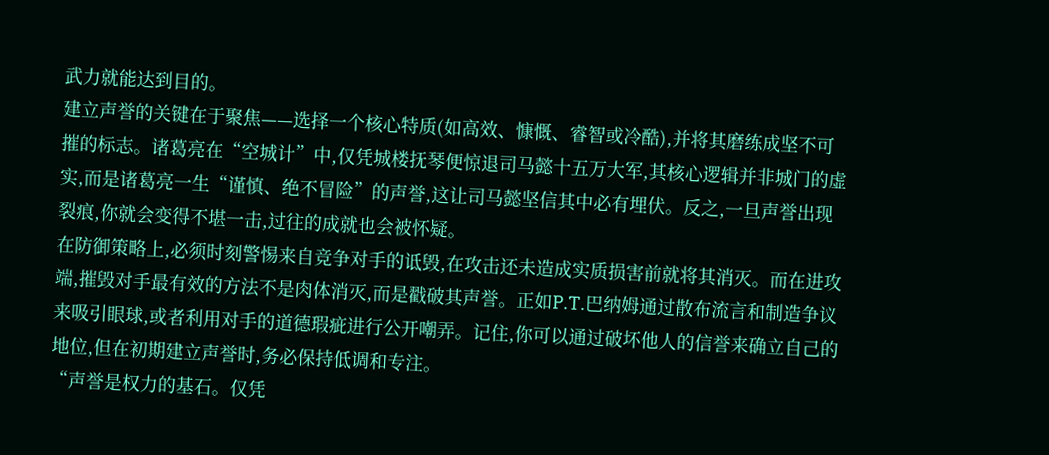武力就能达到目的。
建立声誉的关键在于聚焦——选择一个核心特质(如高效、慷慨、睿智或冷酷),并将其磨练成坚不可摧的标志。诸葛亮在“空城计”中,仅凭城楼抚琴便惊退司马懿十五万大军,其核心逻辑并非城门的虚实,而是诸葛亮一生“谨慎、绝不冒险”的声誉,这让司马懿坚信其中必有埋伏。反之,一旦声誉出现裂痕,你就会变得不堪一击,过往的成就也会被怀疑。
在防御策略上,必须时刻警惕来自竞争对手的诋毁,在攻击还未造成实质损害前就将其消灭。而在进攻端,摧毁对手最有效的方法不是肉体消灭,而是戳破其声誉。正如P.T.巴纳姆通过散布流言和制造争议来吸引眼球,或者利用对手的道德瑕疵进行公开嘲弄。记住,你可以通过破坏他人的信誉来确立自己的地位,但在初期建立声誉时,务必保持低调和专注。
“声誉是权力的基石。仅凭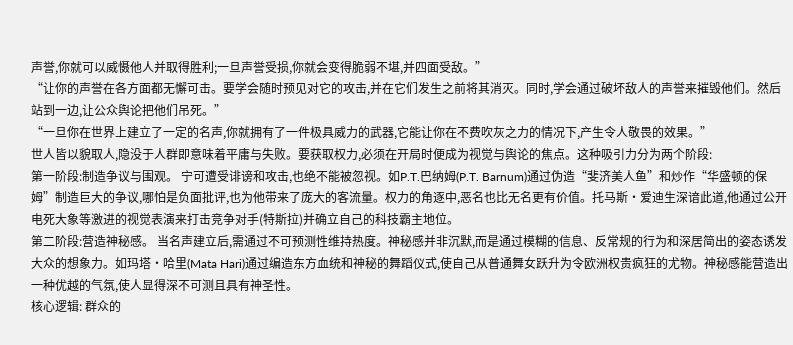声誉,你就可以威慑他人并取得胜利;一旦声誉受损,你就会变得脆弱不堪,并四面受敌。”
“让你的声誉在各方面都无懈可击。要学会随时预见对它的攻击,并在它们发生之前将其消灭。同时,学会通过破坏敌人的声誉来摧毁他们。然后站到一边,让公众舆论把他们吊死。”
“一旦你在世界上建立了一定的名声,你就拥有了一件极具威力的武器,它能让你在不费吹灰之力的情况下,产生令人敬畏的效果。”
世人皆以貌取人,隐没于人群即意味着平庸与失败。要获取权力,必须在开局时便成为视觉与舆论的焦点。这种吸引力分为两个阶段:
第一阶段:制造争议与围观。 宁可遭受诽谤和攻击,也绝不能被忽视。如P.T.巴纳姆(P.T. Barnum)通过伪造“斐济美人鱼”和炒作“华盛顿的保姆”制造巨大的争议,哪怕是负面批评,也为他带来了庞大的客流量。权力的角逐中,恶名也比无名更有价值。托马斯·爱迪生深谙此道,他通过公开电死大象等激进的视觉表演来打击竞争对手(特斯拉)并确立自己的科技霸主地位。
第二阶段:营造神秘感。 当名声建立后,需通过不可预测性维持热度。神秘感并非沉默,而是通过模糊的信息、反常规的行为和深居简出的姿态诱发大众的想象力。如玛塔·哈里(Mata Hari)通过编造东方血统和神秘的舞蹈仪式,使自己从普通舞女跃升为令欧洲权贵疯狂的尤物。神秘感能营造出一种优越的气氛,使人显得深不可测且具有神圣性。
核心逻辑: 群众的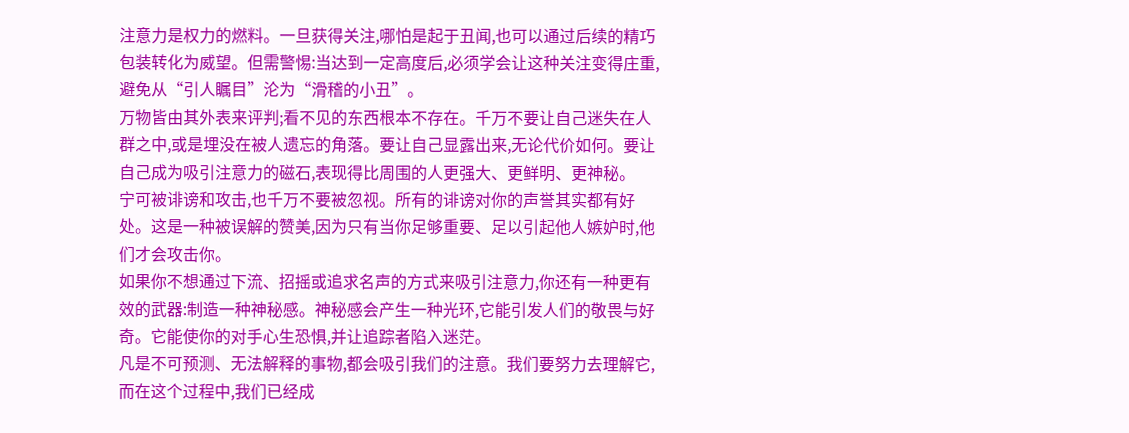注意力是权力的燃料。一旦获得关注,哪怕是起于丑闻,也可以通过后续的精巧包装转化为威望。但需警惕:当达到一定高度后,必须学会让这种关注变得庄重,避免从“引人瞩目”沦为“滑稽的小丑”。
万物皆由其外表来评判;看不见的东西根本不存在。千万不要让自己迷失在人群之中,或是埋没在被人遗忘的角落。要让自己显露出来,无论代价如何。要让自己成为吸引注意力的磁石,表现得比周围的人更强大、更鲜明、更神秘。
宁可被诽谤和攻击,也千万不要被忽视。所有的诽谤对你的声誉其实都有好处。这是一种被误解的赞美,因为只有当你足够重要、足以引起他人嫉妒时,他们才会攻击你。
如果你不想通过下流、招摇或追求名声的方式来吸引注意力,你还有一种更有效的武器:制造一种神秘感。神秘感会产生一种光环,它能引发人们的敬畏与好奇。它能使你的对手心生恐惧,并让追踪者陷入迷茫。
凡是不可预测、无法解释的事物,都会吸引我们的注意。我们要努力去理解它,而在这个过程中,我们已经成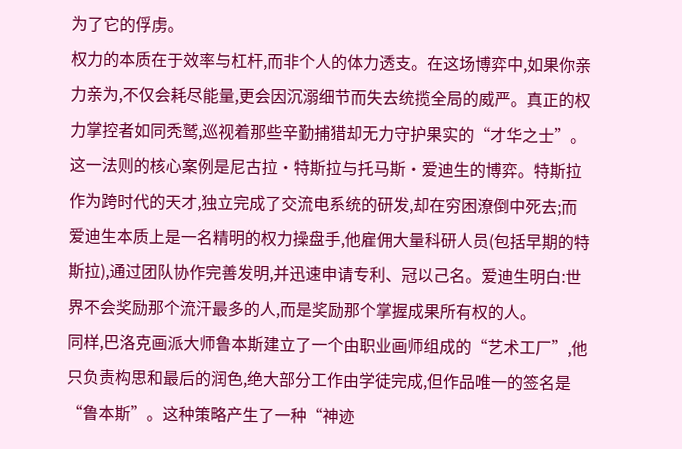为了它的俘虏。
权力的本质在于效率与杠杆,而非个人的体力透支。在这场博弈中,如果你亲力亲为,不仅会耗尽能量,更会因沉溺细节而失去统揽全局的威严。真正的权力掌控者如同秃鹫,巡视着那些辛勤捕猎却无力守护果实的“才华之士”。
这一法则的核心案例是尼古拉·特斯拉与托马斯·爱迪生的博弈。特斯拉作为跨时代的天才,独立完成了交流电系统的研发,却在穷困潦倒中死去;而爱迪生本质上是一名精明的权力操盘手,他雇佣大量科研人员(包括早期的特斯拉),通过团队协作完善发明,并迅速申请专利、冠以己名。爱迪生明白:世界不会奖励那个流汗最多的人,而是奖励那个掌握成果所有权的人。
同样,巴洛克画派大师鲁本斯建立了一个由职业画师组成的“艺术工厂”,他只负责构思和最后的润色,绝大部分工作由学徒完成,但作品唯一的签名是“鲁本斯”。这种策略产生了一种“神迹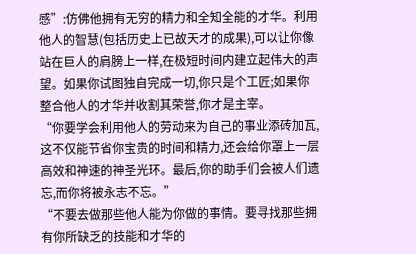感”:仿佛他拥有无穷的精力和全知全能的才华。利用他人的智慧(包括历史上已故天才的成果),可以让你像站在巨人的肩膀上一样,在极短时间内建立起伟大的声望。如果你试图独自完成一切,你只是个工匠;如果你整合他人的才华并收割其荣誉,你才是主宰。
“你要学会利用他人的劳动来为自己的事业添砖加瓦,这不仅能节省你宝贵的时间和精力,还会给你罩上一层高效和神速的神圣光环。最后,你的助手们会被人们遗忘,而你将被永志不忘。”
“不要去做那些他人能为你做的事情。要寻找那些拥有你所缺乏的技能和才华的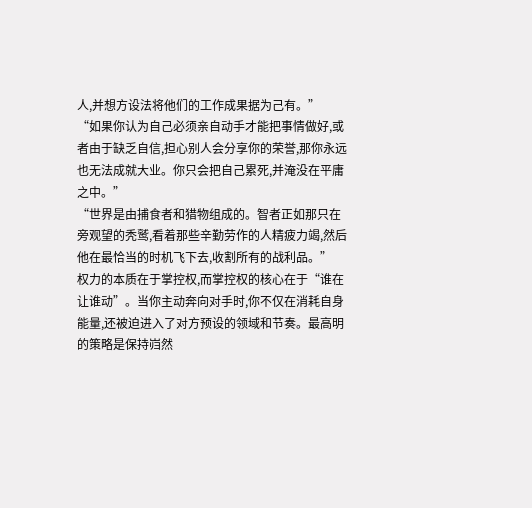人,并想方设法将他们的工作成果据为己有。”
“如果你认为自己必须亲自动手才能把事情做好,或者由于缺乏自信,担心别人会分享你的荣誉,那你永远也无法成就大业。你只会把自己累死,并淹没在平庸之中。”
“世界是由捕食者和猎物组成的。智者正如那只在旁观望的秃鹫,看着那些辛勤劳作的人精疲力竭,然后他在最恰当的时机飞下去,收割所有的战利品。”
权力的本质在于掌控权,而掌控权的核心在于“谁在让谁动”。当你主动奔向对手时,你不仅在消耗自身能量,还被迫进入了对方预设的领域和节奏。最高明的策略是保持岿然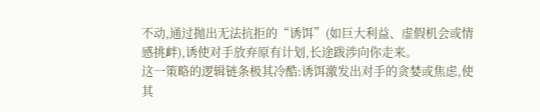不动,通过抛出无法抗拒的“诱饵”(如巨大利益、虚假机会或情感挑衅),诱使对手放弃原有计划,长途跋涉向你走来。
这一策略的逻辑链条极其冷酷:诱饵激发出对手的贪婪或焦虑,使其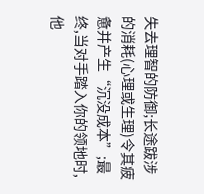失去理智的防御;长途跋涉的消耗(心理或生理)令其疲惫并产生“沉没成本”;最终,当对手踏入你的领地时,他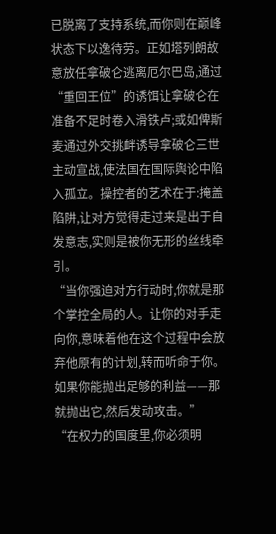已脱离了支持系统,而你则在巅峰状态下以逸待劳。正如塔列朗故意放任拿破仑逃离厄尔巴岛,通过“重回王位”的诱饵让拿破仑在准备不足时卷入滑铁卢;或如俾斯麦通过外交挑衅诱导拿破仑三世主动宣战,使法国在国际舆论中陷入孤立。操控者的艺术在于:掩盖陷阱,让对方觉得走过来是出于自发意志,实则是被你无形的丝线牵引。
“当你强迫对方行动时,你就是那个掌控全局的人。让你的对手走向你,意味着他在这个过程中会放弃他原有的计划,转而听命于你。如果你能抛出足够的利益——那就抛出它,然后发动攻击。”
“在权力的国度里,你必须明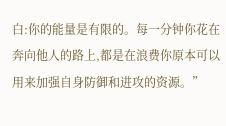白:你的能量是有限的。每一分钟你花在奔向他人的路上,都是在浪费你原本可以用来加强自身防御和进攻的资源。”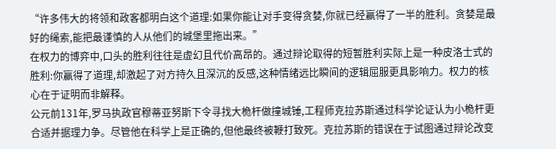“许多伟大的将领和政客都明白这个道理:如果你能让对手变得贪婪,你就已经赢得了一半的胜利。贪婪是最好的绳索,能把最谨慎的人从他们的城堡里拖出来。”
在权力的博弈中,口头的胜利往往是虚幻且代价高昂的。通过辩论取得的短暂胜利实际上是一种皮洛士式的胜利:你赢得了道理,却激起了对方持久且深沉的反感,这种情绪远比瞬间的逻辑屈服更具影响力。权力的核心在于证明而非解释。
公元前131年,罗马执政官穆蒂亚努斯下令寻找大桅杆做撞城锤,工程师克拉苏斯通过科学论证认为小桅杆更合适并据理力争。尽管他在科学上是正确的,但他最终被鞭打致死。克拉苏斯的错误在于试图通过辩论改变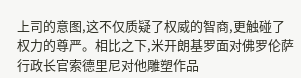上司的意图,这不仅质疑了权威的智商,更触碰了权力的尊严。相比之下,米开朗基罗面对佛罗伦萨行政长官索德里尼对他雕塑作品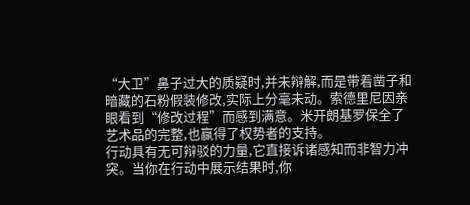“大卫”鼻子过大的质疑时,并未辩解,而是带着凿子和暗藏的石粉假装修改,实际上分毫未动。索德里尼因亲眼看到“修改过程”而感到满意。米开朗基罗保全了艺术品的完整,也赢得了权势者的支持。
行动具有无可辩驳的力量,它直接诉诸感知而非智力冲突。当你在行动中展示结果时,你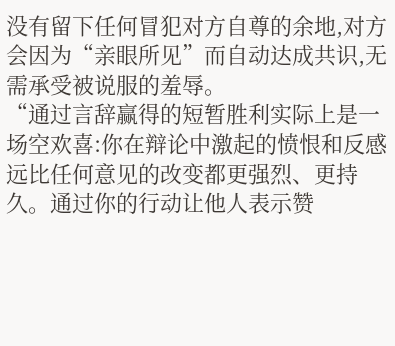没有留下任何冒犯对方自尊的余地,对方会因为“亲眼所见”而自动达成共识,无需承受被说服的羞辱。
“通过言辞赢得的短暂胜利实际上是一场空欢喜:你在辩论中激起的愤恨和反感远比任何意见的改变都更强烈、更持久。通过你的行动让他人表示赞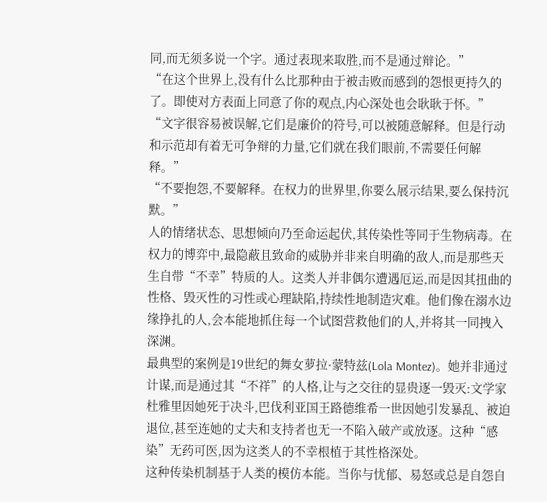同,而无须多说一个字。通过表现来取胜,而不是通过辩论。”
“在这个世界上,没有什么比那种由于被击败而感到的怨恨更持久的了。即使对方表面上同意了你的观点,内心深处也会耿耿于怀。”
“文字很容易被误解,它们是廉价的符号,可以被随意解释。但是行动和示范却有着无可争辩的力量,它们就在我们眼前,不需要任何解释。”
“不要抱怨,不要解释。在权力的世界里,你要么展示结果,要么保持沉默。”
人的情绪状态、思想倾向乃至命运起伏,其传染性等同于生物病毒。在权力的博弈中,最隐蔽且致命的威胁并非来自明确的敌人,而是那些天生自带“不幸”特质的人。这类人并非偶尔遭遇厄运,而是因其扭曲的性格、毁灭性的习性或心理缺陷,持续性地制造灾难。他们像在溺水边缘挣扎的人,会本能地抓住每一个试图营救他们的人,并将其一同拽入深渊。
最典型的案例是19世纪的舞女萝拉·蒙特兹(Lola Montez)。她并非通过计谋,而是通过其“不祥”的人格,让与之交往的显贵逐一毁灭:文学家杜雅里因她死于决斗,巴伐利亚国王路德维希一世因她引发暴乱、被迫退位,甚至连她的丈夫和支持者也无一不陷入破产或放逐。这种“感染”无药可医,因为这类人的不幸根植于其性格深处。
这种传染机制基于人类的模仿本能。当你与忧郁、易怒或总是自怨自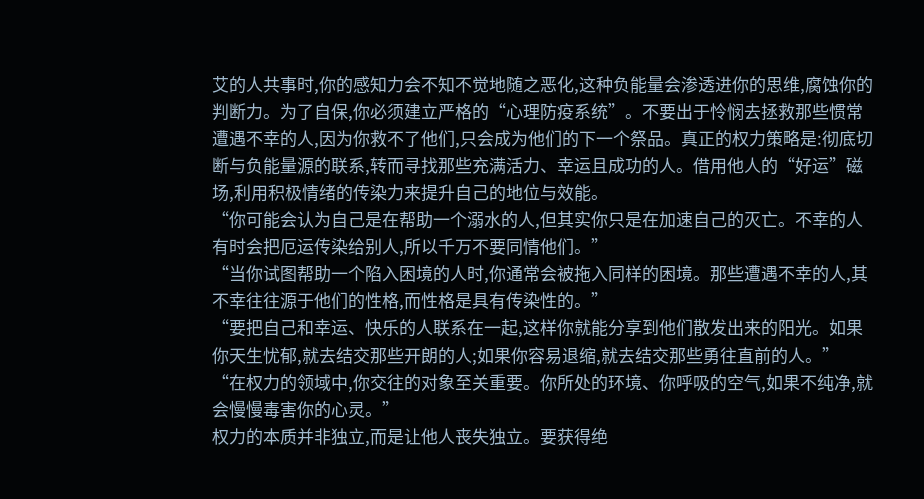艾的人共事时,你的感知力会不知不觉地随之恶化,这种负能量会渗透进你的思维,腐蚀你的判断力。为了自保,你必须建立严格的“心理防疫系统”。不要出于怜悯去拯救那些惯常遭遇不幸的人,因为你救不了他们,只会成为他们的下一个祭品。真正的权力策略是:彻底切断与负能量源的联系,转而寻找那些充满活力、幸运且成功的人。借用他人的“好运”磁场,利用积极情绪的传染力来提升自己的地位与效能。
“你可能会认为自己是在帮助一个溺水的人,但其实你只是在加速自己的灭亡。不幸的人有时会把厄运传染给别人,所以千万不要同情他们。”
“当你试图帮助一个陷入困境的人时,你通常会被拖入同样的困境。那些遭遇不幸的人,其不幸往往源于他们的性格,而性格是具有传染性的。”
“要把自己和幸运、快乐的人联系在一起,这样你就能分享到他们散发出来的阳光。如果你天生忧郁,就去结交那些开朗的人;如果你容易退缩,就去结交那些勇往直前的人。”
“在权力的领域中,你交往的对象至关重要。你所处的环境、你呼吸的空气,如果不纯净,就会慢慢毒害你的心灵。”
权力的本质并非独立,而是让他人丧失独立。要获得绝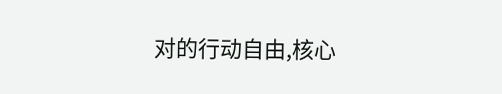对的行动自由,核心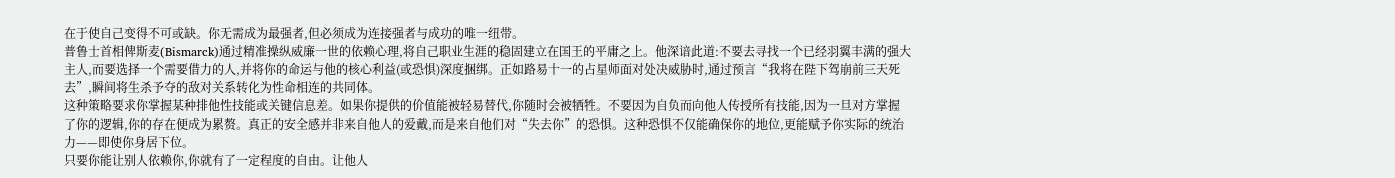在于使自己变得不可或缺。你无需成为最强者,但必须成为连接强者与成功的唯一纽带。
普鲁士首相俾斯麦(Bismarck)通过精准操纵威廉一世的依赖心理,将自己职业生涯的稳固建立在国王的平庸之上。他深谙此道:不要去寻找一个已经羽翼丰满的强大主人,而要选择一个需要借力的人,并将你的命运与他的核心利益(或恐惧)深度捆绑。正如路易十一的占星师面对处决威胁时,通过预言“我将在陛下驾崩前三天死去”,瞬间将生杀予夺的敌对关系转化为性命相连的共同体。
这种策略要求你掌握某种排他性技能或关键信息差。如果你提供的价值能被轻易替代,你随时会被牺牲。不要因为自负而向他人传授所有技能,因为一旦对方掌握了你的逻辑,你的存在便成为累赘。真正的安全感并非来自他人的爱戴,而是来自他们对“失去你”的恐惧。这种恐惧不仅能确保你的地位,更能赋予你实际的统治力——即使你身居下位。
只要你能让别人依赖你,你就有了一定程度的自由。让他人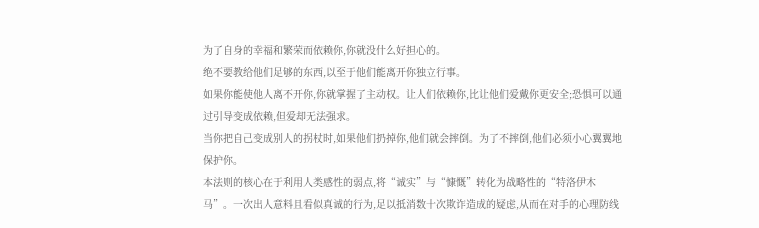为了自身的幸福和繁荣而依赖你,你就没什么好担心的。
绝不要教给他们足够的东西,以至于他们能离开你独立行事。
如果你能使他人离不开你,你就掌握了主动权。让人们依赖你,比让他们爱戴你更安全;恐惧可以通过引导变成依赖,但爱却无法强求。
当你把自己变成别人的拐杖时,如果他们扔掉你,他们就会摔倒。为了不摔倒,他们必须小心翼翼地保护你。
本法则的核心在于利用人类感性的弱点,将“诚实”与“慷慨”转化为战略性的“特洛伊木马”。一次出人意料且看似真诚的行为,足以抵消数十次欺诈造成的疑虑,从而在对手的心理防线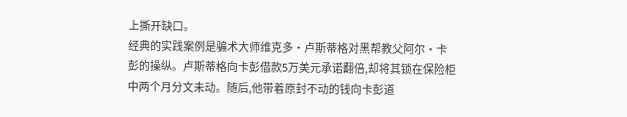上撕开缺口。
经典的实践案例是骗术大师维克多·卢斯蒂格对黑帮教父阿尔·卡彭的操纵。卢斯蒂格向卡彭借款5万美元承诺翻倍,却将其锁在保险柜中两个月分文未动。随后,他带着原封不动的钱向卡彭道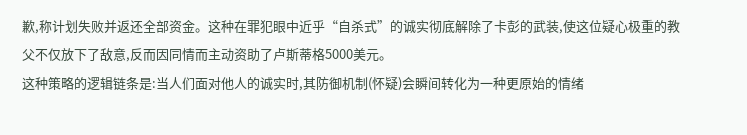歉,称计划失败并返还全部资金。这种在罪犯眼中近乎“自杀式”的诚实彻底解除了卡彭的武装,使这位疑心极重的教父不仅放下了敌意,反而因同情而主动资助了卢斯蒂格5000美元。
这种策略的逻辑链条是:当人们面对他人的诚实时,其防御机制(怀疑)会瞬间转化为一种更原始的情绪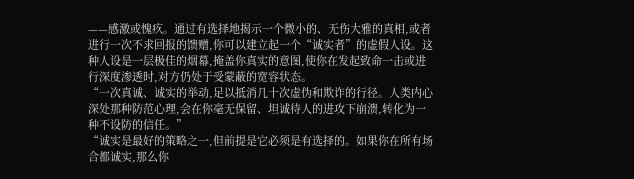——感激或愧疚。通过有选择地揭示一个微小的、无伤大雅的真相,或者进行一次不求回报的馈赠,你可以建立起一个“诚实者”的虚假人设。这种人设是一层极佳的烟幕,掩盖你真实的意图,使你在发起致命一击或进行深度渗透时,对方仍处于受蒙蔽的宽容状态。
“一次真诚、诚实的举动,足以抵消几十次虚伪和欺诈的行径。人类内心深处那种防范心理,会在你毫无保留、坦诚待人的进攻下崩溃,转化为一种不设防的信任。”
“诚实是最好的策略之一,但前提是它必须是有选择的。如果你在所有场合都诚实,那么你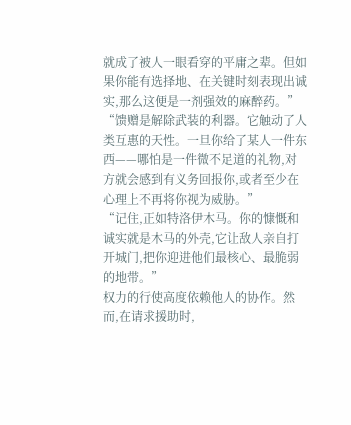就成了被人一眼看穿的平庸之辈。但如果你能有选择地、在关键时刻表现出诚实,那么这便是一剂强效的麻醉药。”
“馈赠是解除武装的利器。它触动了人类互惠的天性。一旦你给了某人一件东西——哪怕是一件微不足道的礼物,对方就会感到有义务回报你,或者至少在心理上不再将你视为威胁。”
“记住,正如特洛伊木马。你的慷慨和诚实就是木马的外壳,它让敌人亲自打开城门,把你迎进他们最核心、最脆弱的地带。”
权力的行使高度依赖他人的协作。然而,在请求援助时,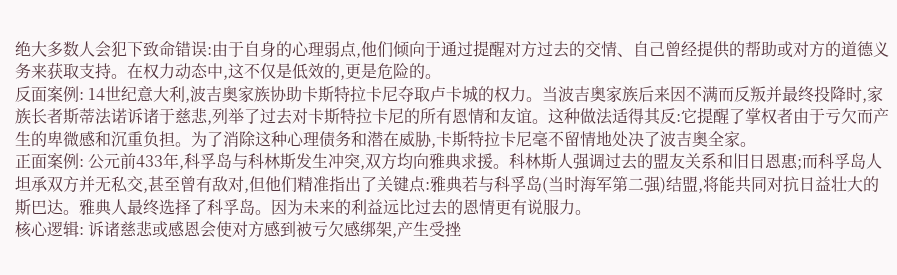绝大多数人会犯下致命错误:由于自身的心理弱点,他们倾向于通过提醒对方过去的交情、自己曾经提供的帮助或对方的道德义务来获取支持。在权力动态中,这不仅是低效的,更是危险的。
反面案例: 14世纪意大利,波吉奥家族协助卡斯特拉卡尼夺取卢卡城的权力。当波吉奥家族后来因不满而反叛并最终投降时,家族长者斯蒂法诺诉诸于慈悲,列举了过去对卡斯特拉卡尼的所有恩情和友谊。这种做法适得其反:它提醒了掌权者由于亏欠而产生的卑微感和沉重负担。为了消除这种心理债务和潜在威胁,卡斯特拉卡尼毫不留情地处决了波吉奥全家。
正面案例: 公元前433年,科孚岛与科林斯发生冲突,双方均向雅典求援。科林斯人强调过去的盟友关系和旧日恩惠;而科孚岛人坦承双方并无私交,甚至曾有敌对,但他们精准指出了关键点:雅典若与科孚岛(当时海军第二强)结盟,将能共同对抗日益壮大的斯巴达。雅典人最终选择了科孚岛。因为未来的利益远比过去的恩情更有说服力。
核心逻辑: 诉诸慈悲或感恩会使对方感到被亏欠感绑架,产生受挫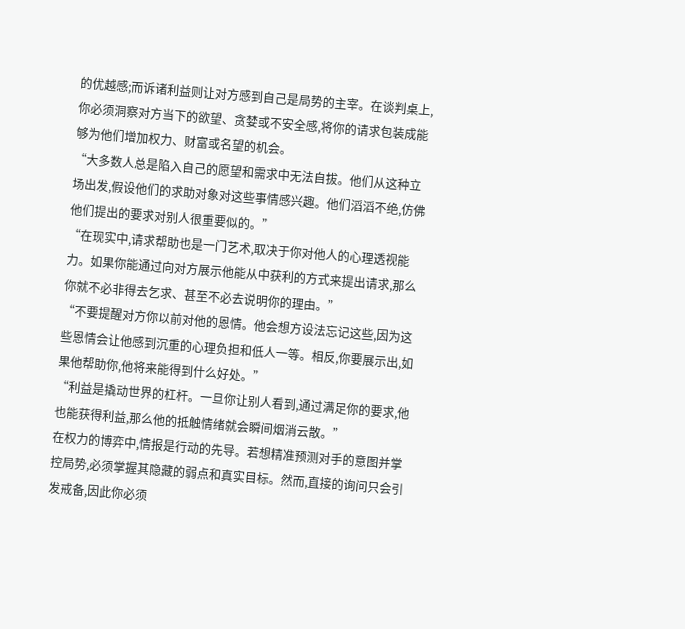的优越感;而诉诸利益则让对方感到自己是局势的主宰。在谈判桌上,你必须洞察对方当下的欲望、贪婪或不安全感,将你的请求包装成能够为他们增加权力、财富或名望的机会。
“大多数人总是陷入自己的愿望和需求中无法自拔。他们从这种立场出发,假设他们的求助对象对这些事情感兴趣。他们滔滔不绝,仿佛他们提出的要求对别人很重要似的。”
“在现实中,请求帮助也是一门艺术,取决于你对他人的心理透视能力。如果你能通过向对方展示他能从中获利的方式来提出请求,那么你就不必非得去乞求、甚至不必去说明你的理由。”
“不要提醒对方你以前对他的恩情。他会想方设法忘记这些,因为这些恩情会让他感到沉重的心理负担和低人一等。相反,你要展示出,如果他帮助你,他将来能得到什么好处。”
“利益是撬动世界的杠杆。一旦你让别人看到,通过满足你的要求,他也能获得利益,那么他的抵触情绪就会瞬间烟消云散。”
在权力的博弈中,情报是行动的先导。若想精准预测对手的意图并掌控局势,必须掌握其隐藏的弱点和真实目标。然而,直接的询问只会引发戒备,因此你必须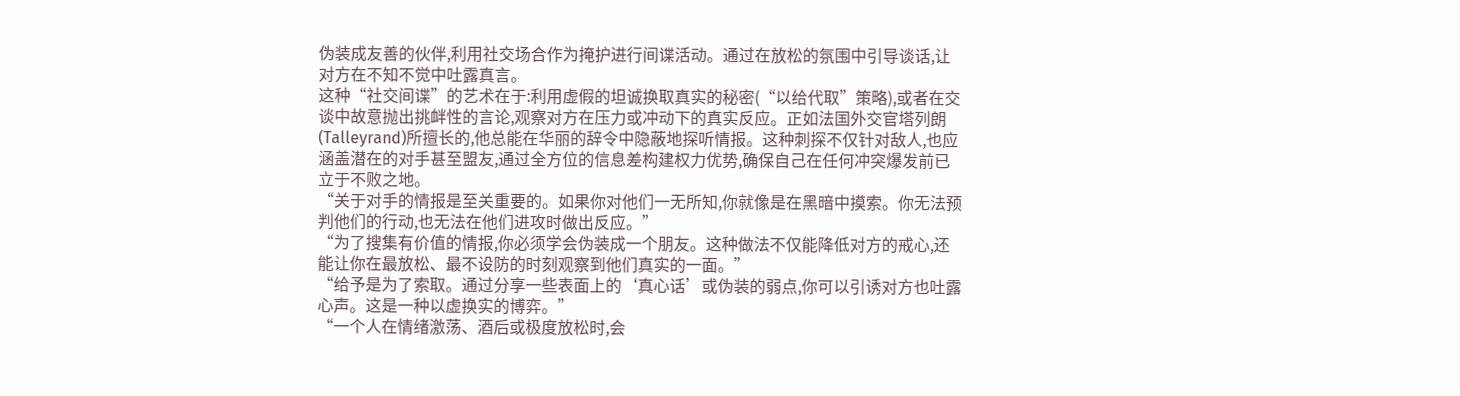伪装成友善的伙伴,利用社交场合作为掩护进行间谍活动。通过在放松的氛围中引导谈话,让对方在不知不觉中吐露真言。
这种“社交间谍”的艺术在于:利用虚假的坦诚换取真实的秘密(“以给代取”策略),或者在交谈中故意抛出挑衅性的言论,观察对方在压力或冲动下的真实反应。正如法国外交官塔列朗(Talleyrand)所擅长的,他总能在华丽的辞令中隐蔽地探听情报。这种刺探不仅针对敌人,也应涵盖潜在的对手甚至盟友,通过全方位的信息差构建权力优势,确保自己在任何冲突爆发前已立于不败之地。
“关于对手的情报是至关重要的。如果你对他们一无所知,你就像是在黑暗中摸索。你无法预判他们的行动,也无法在他们进攻时做出反应。”
“为了搜集有价值的情报,你必须学会伪装成一个朋友。这种做法不仅能降低对方的戒心,还能让你在最放松、最不设防的时刻观察到他们真实的一面。”
“给予是为了索取。通过分享一些表面上的‘真心话’或伪装的弱点,你可以引诱对方也吐露心声。这是一种以虚换实的博弈。”
“一个人在情绪激荡、酒后或极度放松时,会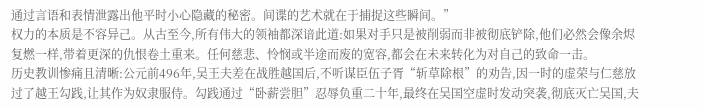通过言语和表情泄露出他平时小心隐藏的秘密。间谍的艺术就在于捕捉这些瞬间。”
权力的本质是不容异己。从古至今,所有伟大的领袖都深谙此道:如果对手只是被削弱而非被彻底铲除,他们必然会像余烬复燃一样,带着更深的仇恨卷土重来。任何慈悲、怜悯或半途而废的宽容,都会在未来转化为对自己的致命一击。
历史教训惨痛且清晰:公元前496年,吴王夫差在战胜越国后,不听谋臣伍子胥“斩草除根”的劝告,因一时的虚荣与仁慈放过了越王勾践,让其作为奴隶服侍。勾践通过“卧薪尝胆”忍辱负重二十年,最终在吴国空虚时发动突袭,彻底灭亡吴国,夫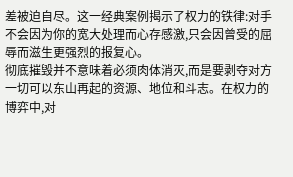差被迫自尽。这一经典案例揭示了权力的铁律:对手不会因为你的宽大处理而心存感激,只会因曾受的屈辱而滋生更强烈的报复心。
彻底摧毁并不意味着必须肉体消灭,而是要剥夺对方一切可以东山再起的资源、地位和斗志。在权力的博弈中,对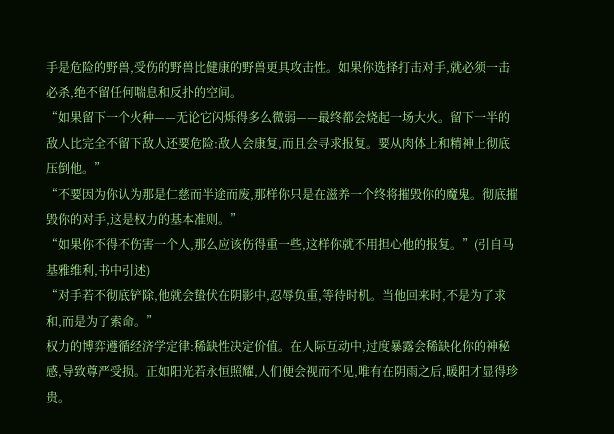手是危险的野兽,受伤的野兽比健康的野兽更具攻击性。如果你选择打击对手,就必须一击必杀,绝不留任何喘息和反扑的空间。
“如果留下一个火种——无论它闪烁得多么微弱——最终都会烧起一场大火。留下一半的敌人比完全不留下敌人还要危险:敌人会康复,而且会寻求报复。要从肉体上和精神上彻底压倒他。”
“不要因为你认为那是仁慈而半途而废,那样你只是在滋养一个终将摧毁你的魔鬼。彻底摧毁你的对手,这是权力的基本准则。”
“如果你不得不伤害一个人,那么应该伤得重一些,这样你就不用担心他的报复。”(引自马基雅维利,书中引述)
“对手若不彻底铲除,他就会蛰伏在阴影中,忍辱负重,等待时机。当他回来时,不是为了求和,而是为了索命。”
权力的博弈遵循经济学定律:稀缺性决定价值。在人际互动中,过度暴露会稀缺化你的神秘感,导致尊严受损。正如阳光若永恒照耀,人们便会视而不见,唯有在阴雨之后,暖阳才显得珍贵。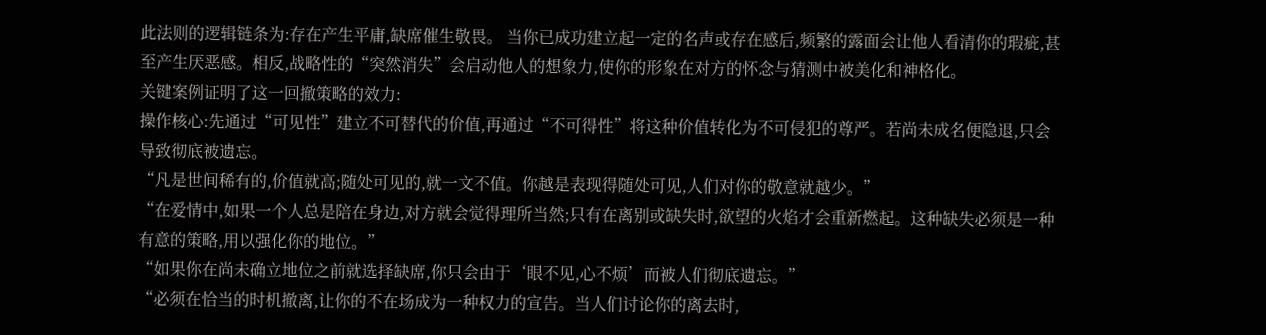此法则的逻辑链条为:存在产生平庸,缺席催生敬畏。 当你已成功建立起一定的名声或存在感后,频繁的露面会让他人看清你的瑕疵,甚至产生厌恶感。相反,战略性的“突然消失”会启动他人的想象力,使你的形象在对方的怀念与猜测中被美化和神格化。
关键案例证明了这一回撤策略的效力:
操作核心:先通过“可见性”建立不可替代的价值,再通过“不可得性”将这种价值转化为不可侵犯的尊严。若尚未成名便隐退,只会导致彻底被遗忘。
“凡是世间稀有的,价值就高;随处可见的,就一文不值。你越是表现得随处可见,人们对你的敬意就越少。”
“在爱情中,如果一个人总是陪在身边,对方就会觉得理所当然;只有在离别或缺失时,欲望的火焰才会重新燃起。这种缺失必须是一种有意的策略,用以强化你的地位。”
“如果你在尚未确立地位之前就选择缺席,你只会由于‘眼不见,心不烦’而被人们彻底遗忘。”
“必须在恰当的时机撤离,让你的不在场成为一种权力的宣告。当人们讨论你的离去时,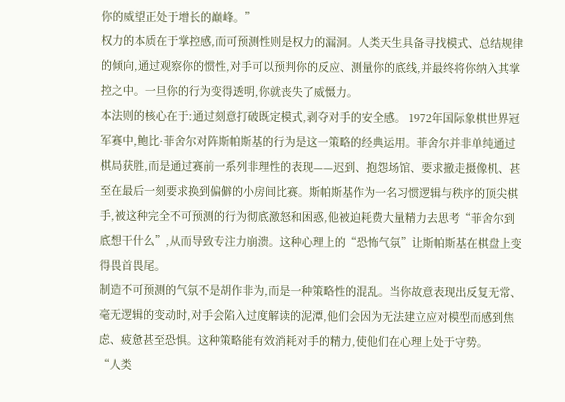你的威望正处于增长的巅峰。”
权力的本质在于掌控感,而可预测性则是权力的漏洞。人类天生具备寻找模式、总结规律的倾向,通过观察你的惯性,对手可以预判你的反应、测量你的底线,并最终将你纳入其掌控之中。一旦你的行为变得透明,你就丧失了威慑力。
本法则的核心在于:通过刻意打破既定模式,剥夺对手的安全感。 1972年国际象棋世界冠军赛中,鲍比·菲舍尔对阵斯帕斯基的行为是这一策略的经典运用。菲舍尔并非单纯通过棋局获胜,而是通过赛前一系列非理性的表现——迟到、抱怨场馆、要求撤走摄像机、甚至在最后一刻要求换到偏僻的小房间比赛。斯帕斯基作为一名习惯逻辑与秩序的顶尖棋手,被这种完全不可预测的行为彻底激怒和困惑,他被迫耗费大量精力去思考“菲舍尔到底想干什么”,从而导致专注力崩溃。这种心理上的“恐怖气氛”让斯帕斯基在棋盘上变得畏首畏尾。
制造不可预测的气氛不是胡作非为,而是一种策略性的混乱。当你故意表现出反复无常、毫无逻辑的变动时,对手会陷入过度解读的泥潭,他们会因为无法建立应对模型而感到焦虑、疲惫甚至恐惧。这种策略能有效消耗对手的精力,使他们在心理上处于守势。
“人类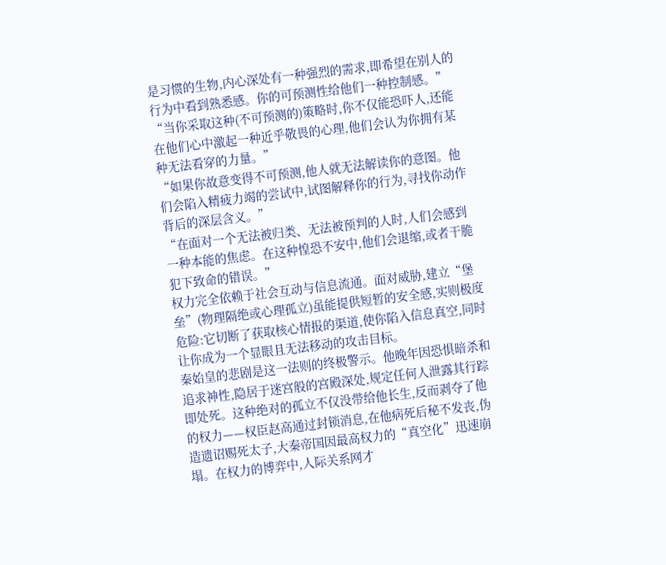是习惯的生物,内心深处有一种强烈的需求,即希望在别人的行为中看到熟悉感。你的可预测性给他们一种控制感。”
“当你采取这种(不可预测的)策略时,你不仅能恐吓人,还能在他们心中激起一种近乎敬畏的心理,他们会认为你拥有某种无法看穿的力量。”
“如果你故意变得不可预测,他人就无法解读你的意图。他们会陷入精疲力竭的尝试中,试图解释你的行为,寻找你动作背后的深层含义。”
“在面对一个无法被归类、无法被预判的人时,人们会感到一种本能的焦虑。在这种惶恐不安中,他们会退缩,或者干脆犯下致命的错误。”
权力完全依赖于社会互动与信息流通。面对威胁,建立“堡垒”(物理隔绝或心理孤立)虽能提供短暂的安全感,实则极度危险:它切断了获取核心情报的渠道,使你陷入信息真空,同时让你成为一个显眼且无法移动的攻击目标。
秦始皇的悲剧是这一法则的终极警示。他晚年因恐惧暗杀和追求神性,隐居于迷宫般的宫殿深处,规定任何人泄露其行踪即处死。这种绝对的孤立不仅没带给他长生,反而剥夺了他的权力——权臣赵高通过封锁消息,在他病死后秘不发丧,伪造遗诏赐死太子,大秦帝国因最高权力的“真空化”迅速崩塌。在权力的博弈中,人际关系网才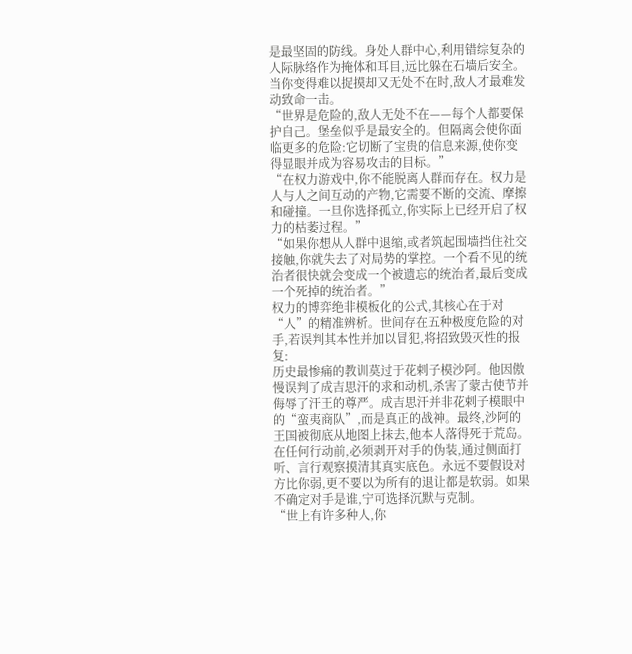是最坚固的防线。身处人群中心,利用错综复杂的人际脉络作为掩体和耳目,远比躲在石墙后安全。当你变得难以捉摸却又无处不在时,敌人才最难发动致命一击。
“世界是危险的,敌人无处不在——每个人都要保护自己。堡垒似乎是最安全的。但隔离会使你面临更多的危险:它切断了宝贵的信息来源,使你变得显眼并成为容易攻击的目标。”
“在权力游戏中,你不能脱离人群而存在。权力是人与人之间互动的产物,它需要不断的交流、摩擦和碰撞。一旦你选择孤立,你实际上已经开启了权力的枯萎过程。”
“如果你想从人群中退缩,或者筑起围墙挡住社交接触,你就失去了对局势的掌控。一个看不见的统治者很快就会变成一个被遗忘的统治者,最后变成一个死掉的统治者。”
权力的博弈绝非模板化的公式,其核心在于对“人”的精准辨析。世间存在五种极度危险的对手,若误判其本性并加以冒犯,将招致毁灭性的报复:
历史最惨痛的教训莫过于花剌子模沙阿。他因傲慢误判了成吉思汗的求和动机,杀害了蒙古使节并侮辱了汗王的尊严。成吉思汗并非花剌子模眼中的“蛮夷商队”,而是真正的战神。最终,沙阿的王国被彻底从地图上抹去,他本人落得死于荒岛。
在任何行动前,必须剥开对手的伪装,通过侧面打听、言行观察摸清其真实底色。永远不要假设对方比你弱,更不要以为所有的退让都是软弱。如果不确定对手是谁,宁可选择沉默与克制。
“世上有许多种人,你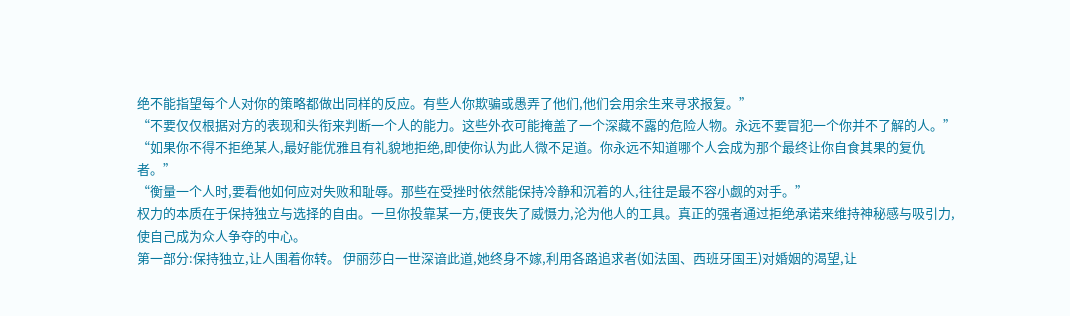绝不能指望每个人对你的策略都做出同样的反应。有些人你欺骗或愚弄了他们,他们会用余生来寻求报复。”
“不要仅仅根据对方的表现和头衔来判断一个人的能力。这些外衣可能掩盖了一个深藏不露的危险人物。永远不要冒犯一个你并不了解的人。”
“如果你不得不拒绝某人,最好能优雅且有礼貌地拒绝,即使你认为此人微不足道。你永远不知道哪个人会成为那个最终让你自食其果的复仇者。”
“衡量一个人时,要看他如何应对失败和耻辱。那些在受挫时依然能保持冷静和沉着的人,往往是最不容小觑的对手。”
权力的本质在于保持独立与选择的自由。一旦你投靠某一方,便丧失了威慑力,沦为他人的工具。真正的强者通过拒绝承诺来维持神秘感与吸引力,使自己成为众人争夺的中心。
第一部分:保持独立,让人围着你转。 伊丽莎白一世深谙此道,她终身不嫁,利用各路追求者(如法国、西班牙国王)对婚姻的渴望,让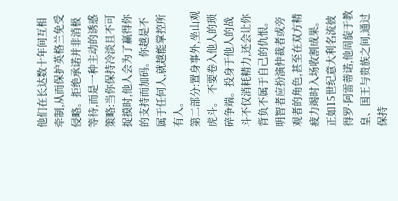他们在长达数十年间互相牵制,从而保护英格兰免受侵略。拒绝承诺并非消极等待,而是一种主动的诱惑策略:当你保持冷淡且不可捉摸时,他人会为了赢得你的支持而加码。你越是不属于任何人,就越能掌控所有人。
第二部分:置身事外,坐山观虎斗。 不要卷入他人的琐碎争端。投身于他人的战斗不仅消耗精力,还会让你背负不属于自己的仇恨。明智者应扮演仲裁者或旁观者的角色,甚至在双方精疲力竭时入场收割成果。正如15世纪意大利名流彼得罗·阿雷蒂诺,他周旋于教皇、国王与贵族之间,通过保持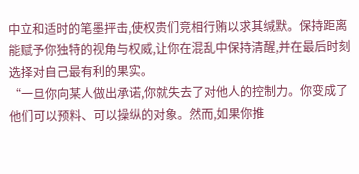中立和适时的笔墨抨击,使权贵们竞相行贿以求其缄默。保持距离能赋予你独特的视角与权威,让你在混乱中保持清醒,并在最后时刻选择对自己最有利的果实。
“一旦你向某人做出承诺,你就失去了对他人的控制力。你变成了他们可以预料、可以操纵的对象。然而,如果你推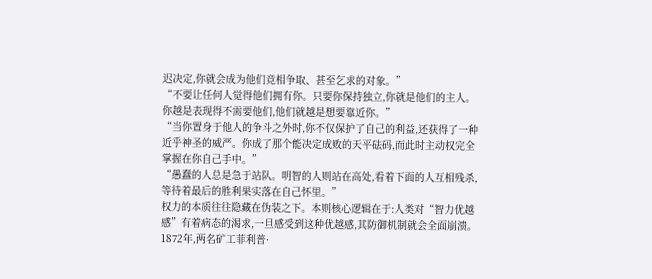迟决定,你就会成为他们竞相争取、甚至乞求的对象。”
“不要让任何人觉得他们拥有你。只要你保持独立,你就是他们的主人。你越是表现得不需要他们,他们就越是想要靠近你。”
“当你置身于他人的争斗之外时,你不仅保护了自己的利益,还获得了一种近乎神圣的威严。你成了那个能决定成败的天平砝码,而此时主动权完全掌握在你自己手中。”
“愚蠢的人总是急于站队。明智的人则站在高处,看着下面的人互相残杀,等待着最后的胜利果实落在自己怀里。”
权力的本质往往隐藏在伪装之下。本则核心逻辑在于:人类对“智力优越感”有着病态的渴求,一旦感受到这种优越感,其防御机制就会全面崩溃。1872年,两名矿工菲利普·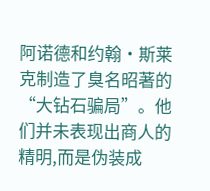阿诺德和约翰·斯莱克制造了臭名昭著的“大钻石骗局”。他们并未表现出商人的精明,而是伪装成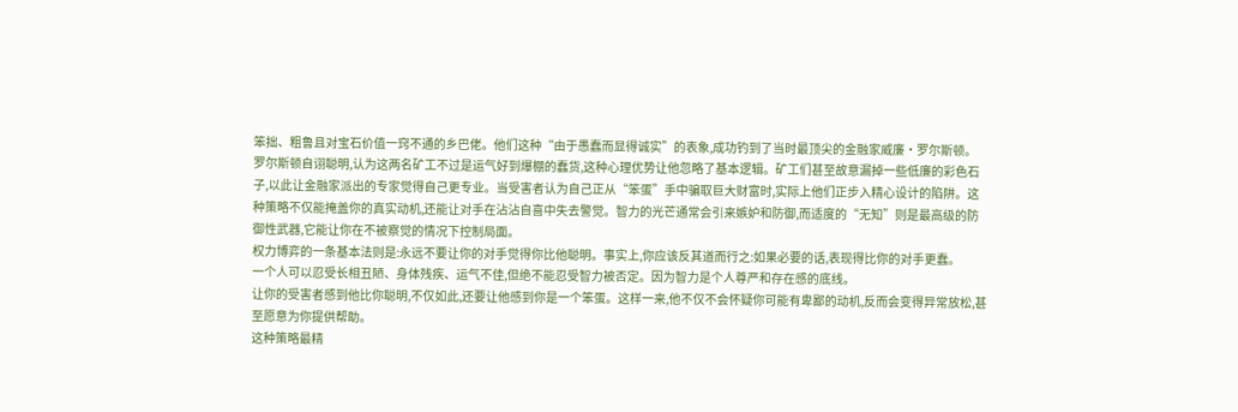笨拙、粗鲁且对宝石价值一窍不通的乡巴佬。他们这种“由于愚蠢而显得诚实”的表象,成功钓到了当时最顶尖的金融家威廉·罗尔斯顿。
罗尔斯顿自诩聪明,认为这两名矿工不过是运气好到爆棚的蠢货,这种心理优势让他忽略了基本逻辑。矿工们甚至故意漏掉一些低廉的彩色石子,以此让金融家派出的专家觉得自己更专业。当受害者认为自己正从“笨蛋”手中骗取巨大财富时,实际上他们正步入精心设计的陷阱。这种策略不仅能掩盖你的真实动机,还能让对手在沾沾自喜中失去警觉。智力的光芒通常会引来嫉妒和防御,而适度的“无知”则是最高级的防御性武器,它能让你在不被察觉的情况下控制局面。
权力博弈的一条基本法则是:永远不要让你的对手觉得你比他聪明。事实上,你应该反其道而行之:如果必要的话,表现得比你的对手更蠢。
一个人可以忍受长相丑陋、身体残疾、运气不佳,但绝不能忍受智力被否定。因为智力是个人尊严和存在感的底线。
让你的受害者感到他比你聪明,不仅如此,还要让他感到你是一个笨蛋。这样一来,他不仅不会怀疑你可能有卑鄙的动机,反而会变得异常放松,甚至愿意为你提供帮助。
这种策略最精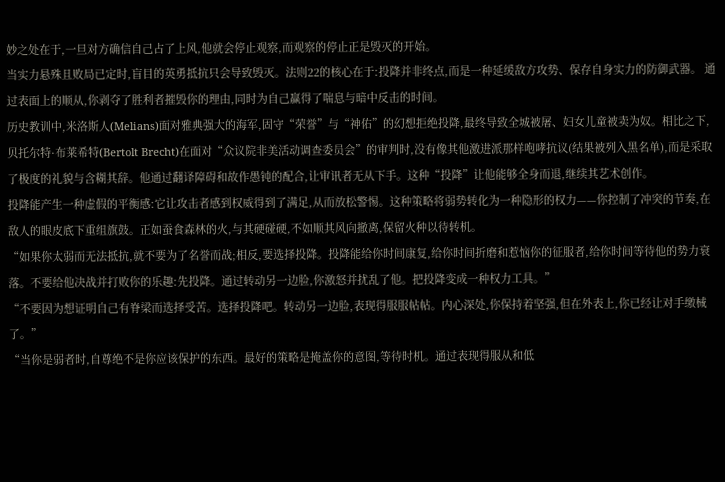妙之处在于,一旦对方确信自己占了上风,他就会停止观察,而观察的停止正是毁灭的开始。
当实力悬殊且败局已定时,盲目的英勇抵抗只会导致毁灭。法则22的核心在于:投降并非终点,而是一种延缓敌方攻势、保存自身实力的防御武器。 通过表面上的顺从,你剥夺了胜利者摧毁你的理由,同时为自己赢得了喘息与暗中反击的时间。
历史教训中,米洛斯人(Melians)面对雅典强大的海军,固守“荣誉”与“神佑”的幻想拒绝投降,最终导致全城被屠、妇女儿童被卖为奴。相比之下,贝托尔特·布莱希特(Bertolt Brecht)在面对“众议院非美活动调查委员会”的审判时,没有像其他激进派那样咆哮抗议(结果被列入黑名单),而是采取了极度的礼貌与含糊其辞。他通过翻译障碍和故作愚钝的配合,让审讯者无从下手。这种“投降”让他能够全身而退,继续其艺术创作。
投降能产生一种虚假的平衡感:它让攻击者感到权威得到了满足,从而放松警惕。这种策略将弱势转化为一种隐形的权力——你控制了冲突的节奏,在敌人的眼皮底下重组旗鼓。正如蚕食森林的火,与其硬碰硬,不如顺其风向撤离,保留火种以待转机。
“如果你太弱而无法抵抗,就不要为了名誉而战;相反,要选择投降。投降能给你时间康复,给你时间折磨和惹恼你的征服者,给你时间等待他的势力衰落。不要给他决战并打败你的乐趣:先投降。通过转动另一边脸,你激怒并扰乱了他。把投降变成一种权力工具。”
“不要因为想证明自己有脊梁而选择受苦。选择投降吧。转动另一边脸,表现得服服帖帖。内心深处,你保持着坚强,但在外表上,你已经让对手缴械了。”
“当你是弱者时,自尊绝不是你应该保护的东西。最好的策略是掩盖你的意图,等待时机。通过表现得服从和低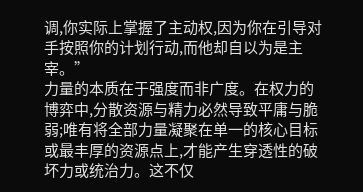调,你实际上掌握了主动权,因为你在引导对手按照你的计划行动,而他却自以为是主宰。”
力量的本质在于强度而非广度。在权力的博弈中,分散资源与精力必然导致平庸与脆弱;唯有将全部力量凝聚在单一的核心目标或最丰厚的资源点上,才能产生穿透性的破坏力或统治力。这不仅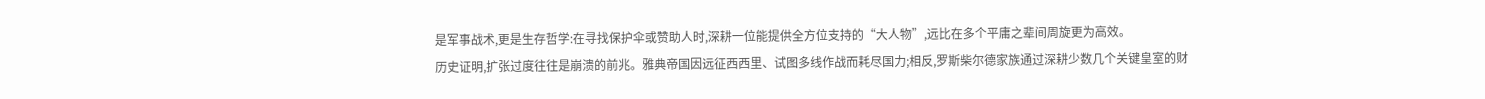是军事战术,更是生存哲学:在寻找保护伞或赞助人时,深耕一位能提供全方位支持的“大人物”,远比在多个平庸之辈间周旋更为高效。
历史证明,扩张过度往往是崩溃的前兆。雅典帝国因远征西西里、试图多线作战而耗尽国力;相反,罗斯柴尔德家族通过深耕少数几个关键皇室的财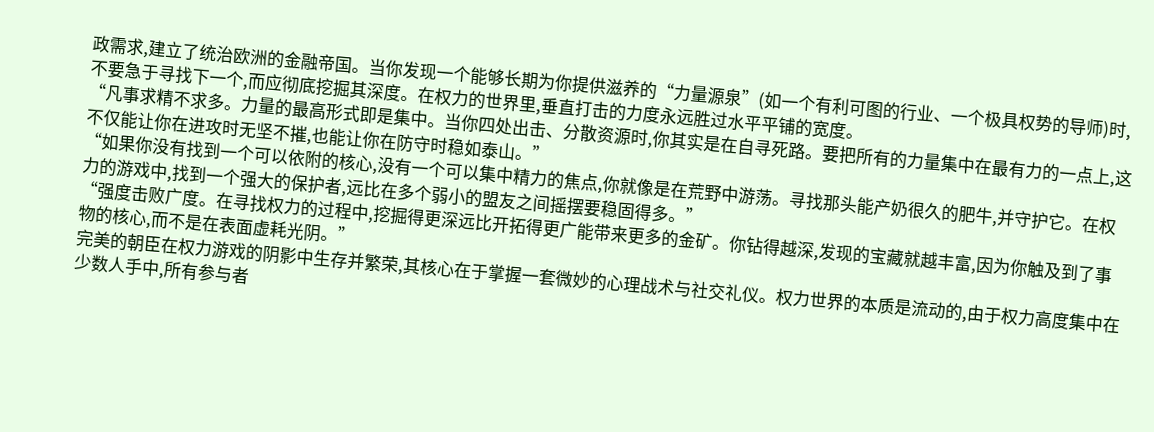政需求,建立了统治欧洲的金融帝国。当你发现一个能够长期为你提供滋养的“力量源泉”(如一个有利可图的行业、一个极具权势的导师)时,不要急于寻找下一个,而应彻底挖掘其深度。在权力的世界里,垂直打击的力度永远胜过水平平铺的宽度。
“凡事求精不求多。力量的最高形式即是集中。当你四处出击、分散资源时,你其实是在自寻死路。要把所有的力量集中在最有力的一点上,这不仅能让你在进攻时无坚不摧,也能让你在防守时稳如泰山。”
“如果你没有找到一个可以依附的核心,没有一个可以集中精力的焦点,你就像是在荒野中游荡。寻找那头能产奶很久的肥牛,并守护它。在权力的游戏中,找到一个强大的保护者,远比在多个弱小的盟友之间摇摆要稳固得多。”
“强度击败广度。在寻找权力的过程中,挖掘得更深远比开拓得更广能带来更多的金矿。你钻得越深,发现的宝藏就越丰富,因为你触及到了事物的核心,而不是在表面虚耗光阴。”
完美的朝臣在权力游戏的阴影中生存并繁荣,其核心在于掌握一套微妙的心理战术与社交礼仪。权力世界的本质是流动的,由于权力高度集中在少数人手中,所有参与者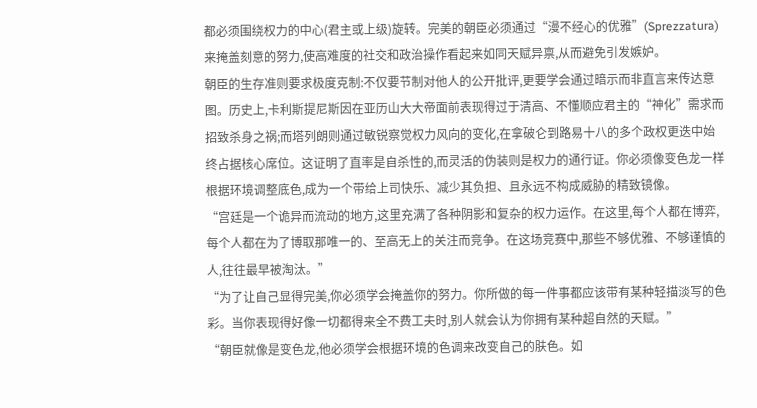都必须围绕权力的中心(君主或上级)旋转。完美的朝臣必须通过“漫不经心的优雅”(Sprezzatura)来掩盖刻意的努力,使高难度的社交和政治操作看起来如同天赋异禀,从而避免引发嫉妒。
朝臣的生存准则要求极度克制:不仅要节制对他人的公开批评,更要学会通过暗示而非直言来传达意图。历史上,卡利斯提尼斯因在亚历山大大帝面前表现得过于清高、不懂顺应君主的“神化”需求而招致杀身之祸;而塔列朗则通过敏锐察觉权力风向的变化,在拿破仑到路易十八的多个政权更迭中始终占据核心席位。这证明了直率是自杀性的,而灵活的伪装则是权力的通行证。你必须像变色龙一样根据环境调整底色,成为一个带给上司快乐、减少其负担、且永远不构成威胁的精致镜像。
“宫廷是一个诡异而流动的地方,这里充满了各种阴影和复杂的权力运作。在这里,每个人都在博弈,每个人都在为了博取那唯一的、至高无上的关注而竞争。在这场竞赛中,那些不够优雅、不够谨慎的人,往往最早被淘汰。”
“为了让自己显得完美,你必须学会掩盖你的努力。你所做的每一件事都应该带有某种轻描淡写的色彩。当你表现得好像一切都得来全不费工夫时,别人就会认为你拥有某种超自然的天赋。”
“朝臣就像是变色龙,他必须学会根据环境的色调来改变自己的肤色。如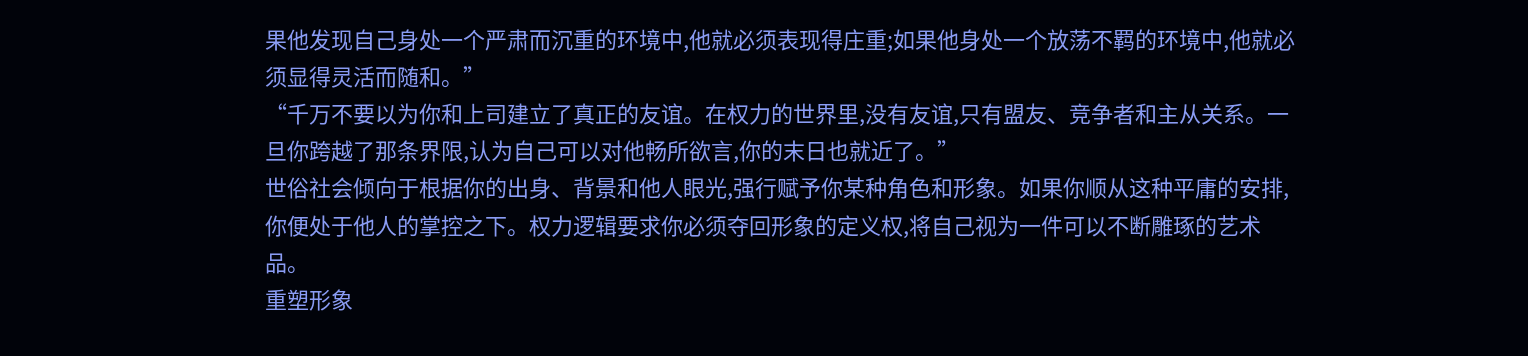果他发现自己身处一个严肃而沉重的环境中,他就必须表现得庄重;如果他身处一个放荡不羁的环境中,他就必须显得灵活而随和。”
“千万不要以为你和上司建立了真正的友谊。在权力的世界里,没有友谊,只有盟友、竞争者和主从关系。一旦你跨越了那条界限,认为自己可以对他畅所欲言,你的末日也就近了。”
世俗社会倾向于根据你的出身、背景和他人眼光,强行赋予你某种角色和形象。如果你顺从这种平庸的安排,你便处于他人的掌控之下。权力逻辑要求你必须夺回形象的定义权,将自己视为一件可以不断雕琢的艺术品。
重塑形象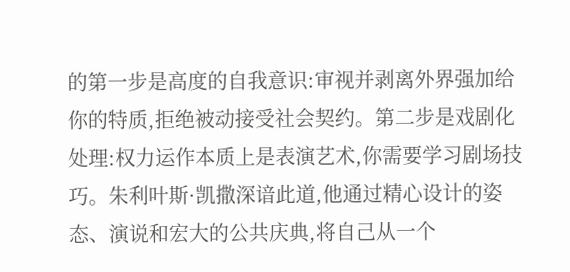的第一步是高度的自我意识:审视并剥离外界强加给你的特质,拒绝被动接受社会契约。第二步是戏剧化处理:权力运作本质上是表演艺术,你需要学习剧场技巧。朱利叶斯·凯撒深谙此道,他通过精心设计的姿态、演说和宏大的公共庆典,将自己从一个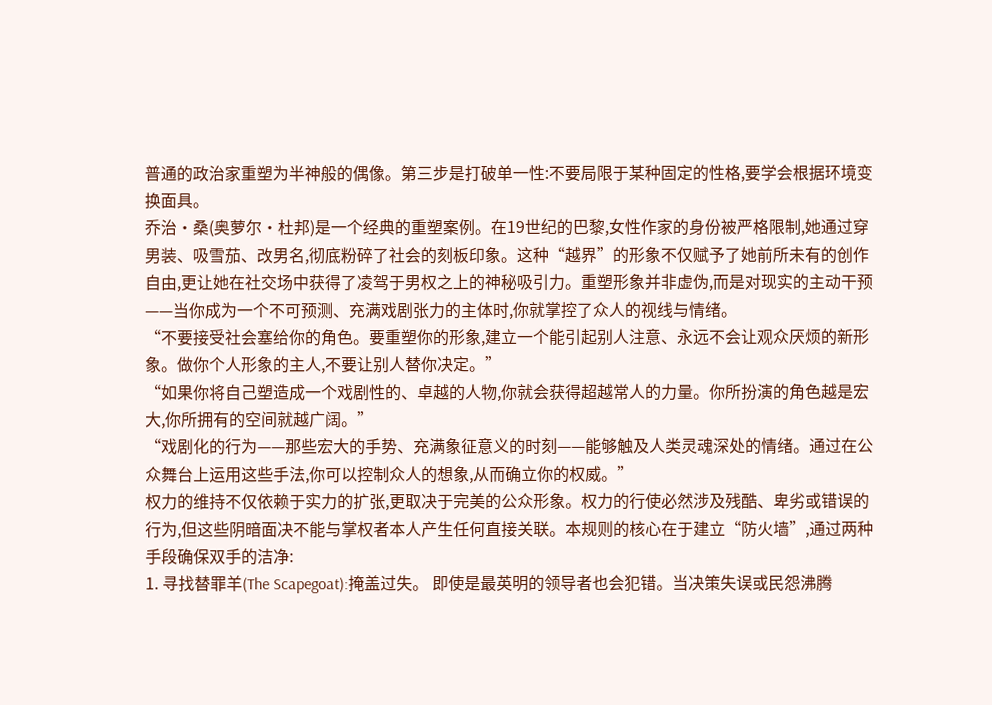普通的政治家重塑为半神般的偶像。第三步是打破单一性:不要局限于某种固定的性格,要学会根据环境变换面具。
乔治·桑(奥萝尔·杜邦)是一个经典的重塑案例。在19世纪的巴黎,女性作家的身份被严格限制,她通过穿男装、吸雪茄、改男名,彻底粉碎了社会的刻板印象。这种“越界”的形象不仅赋予了她前所未有的创作自由,更让她在社交场中获得了凌驾于男权之上的神秘吸引力。重塑形象并非虚伪,而是对现实的主动干预——当你成为一个不可预测、充满戏剧张力的主体时,你就掌控了众人的视线与情绪。
“不要接受社会塞给你的角色。要重塑你的形象,建立一个能引起别人注意、永远不会让观众厌烦的新形象。做你个人形象的主人,不要让别人替你决定。”
“如果你将自己塑造成一个戏剧性的、卓越的人物,你就会获得超越常人的力量。你所扮演的角色越是宏大,你所拥有的空间就越广阔。”
“戏剧化的行为——那些宏大的手势、充满象征意义的时刻——能够触及人类灵魂深处的情绪。通过在公众舞台上运用这些手法,你可以控制众人的想象,从而确立你的权威。”
权力的维持不仅依赖于实力的扩张,更取决于完美的公众形象。权力的行使必然涉及残酷、卑劣或错误的行为,但这些阴暗面决不能与掌权者本人产生任何直接关联。本规则的核心在于建立“防火墙”,通过两种手段确保双手的洁净:
1. 寻找替罪羊(The Scapegoat):掩盖过失。 即使是最英明的领导者也会犯错。当决策失误或民怨沸腾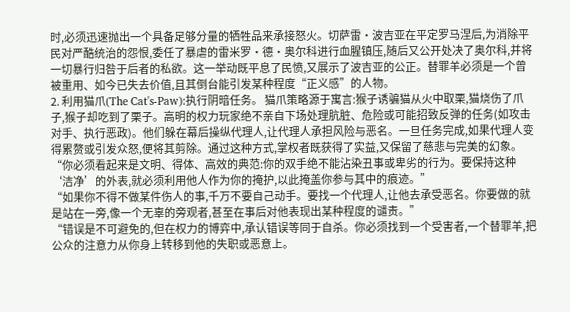时,必须迅速抛出一个具备足够分量的牺牲品来承接怒火。切萨雷·波吉亚在平定罗马涅后,为消除平民对严酷统治的怨恨,委任了暴虐的雷米罗·德·奥尔科进行血腥镇压,随后又公开处决了奥尔科,并将一切暴行归咎于后者的私欲。这一举动既平息了民愤,又展示了波吉亚的公正。替罪羊必须是一个曾被重用、如今已失去价值,且其倒台能引发某种程度“正义感”的人物。
2. 利用猫爪(The Cat's-Paw):执行阴暗任务。 猫爪策略源于寓言:猴子诱骗猫从火中取栗,猫烧伤了爪子,猴子却吃到了栗子。高明的权力玩家绝不亲自下场处理肮脏、危险或可能招致反弹的任务(如攻击对手、执行恶政)。他们躲在幕后操纵代理人,让代理人承担风险与恶名。一旦任务完成,如果代理人变得累赘或引发众怒,便将其剪除。通过这种方式,掌权者既获得了实益,又保留了慈悲与完美的幻象。
“你必须看起来是文明、得体、高效的典范:你的双手绝不能沾染丑事或卑劣的行为。要保持这种‘洁净’的外表,就必须利用他人作为你的掩护,以此掩盖你参与其中的痕迹。”
“如果你不得不做某件伤人的事,千万不要自己动手。要找一个代理人,让他去承受恶名。你要做的就是站在一旁,像一个无辜的旁观者,甚至在事后对他表现出某种程度的谴责。”
“错误是不可避免的,但在权力的博弈中,承认错误等同于自杀。你必须找到一个受害者,一个替罪羊,把公众的注意力从你身上转移到他的失职或恶意上。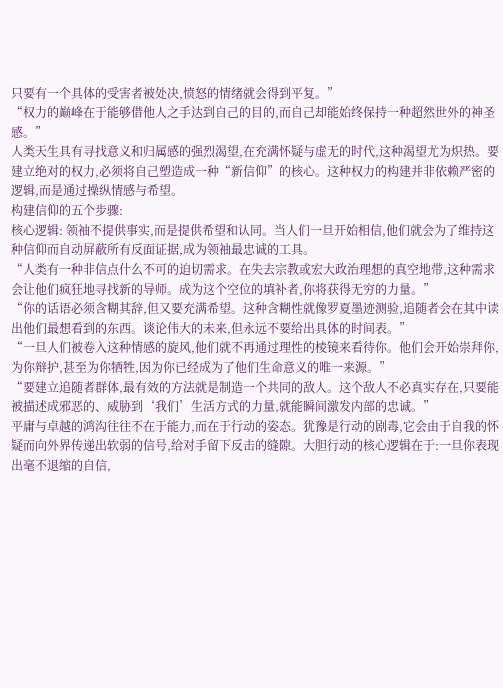只要有一个具体的受害者被处决,愤怒的情绪就会得到平复。”
“权力的巅峰在于能够借他人之手达到自己的目的,而自己却能始终保持一种超然世外的神圣感。”
人类天生具有寻找意义和归属感的强烈渴望,在充满怀疑与虚无的时代,这种渴望尤为炽热。要建立绝对的权力,必须将自己塑造成一种“新信仰”的核心。这种权力的构建并非依赖严密的逻辑,而是通过操纵情感与希望。
构建信仰的五个步骤:
核心逻辑: 领袖不提供事实,而是提供希望和认同。当人们一旦开始相信,他们就会为了维持这种信仰而自动屏蔽所有反面证据,成为领袖最忠诚的工具。
“人类有一种非信点什么不可的迫切需求。在失去宗教或宏大政治理想的真空地带,这种需求会让他们疯狂地寻找新的导师。成为这个空位的填补者,你将获得无穷的力量。”
“你的话语必须含糊其辞,但又要充满希望。这种含糊性就像罗夏墨迹测验,追随者会在其中读出他们最想看到的东西。谈论伟大的未来,但永远不要给出具体的时间表。”
“一旦人们被卷入这种情感的旋风,他们就不再通过理性的棱镜来看待你。他们会开始崇拜你,为你辩护,甚至为你牺牲,因为你已经成为了他们生命意义的唯一来源。”
“要建立追随者群体,最有效的方法就是制造一个共同的敌人。这个敌人不必真实存在,只要能被描述成邪恶的、威胁到‘我们’生活方式的力量,就能瞬间激发内部的忠诚。”
平庸与卓越的鸿沟往往不在于能力,而在于行动的姿态。犹豫是行动的剧毒,它会由于自我的怀疑而向外界传递出软弱的信号,给对手留下反击的缝隙。大胆行动的核心逻辑在于:一旦你表现出毫不退缩的自信,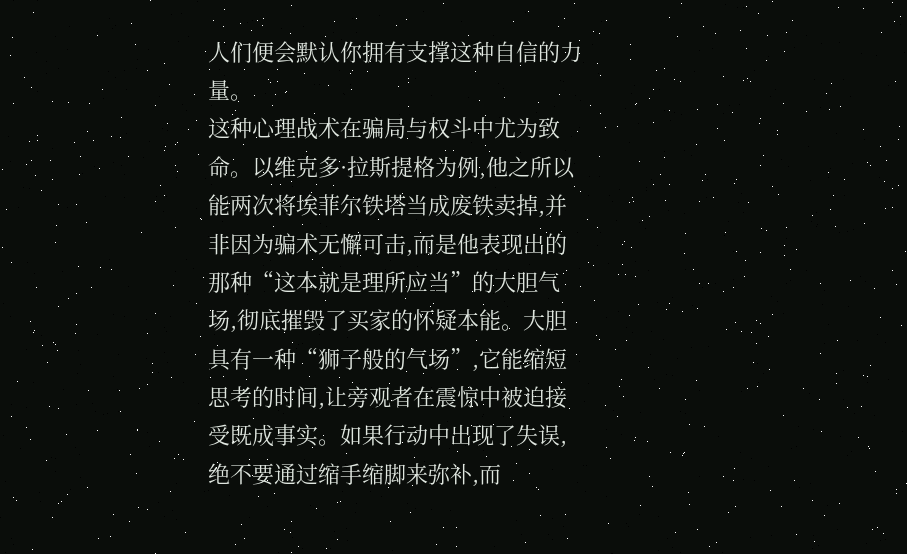人们便会默认你拥有支撑这种自信的力量。
这种心理战术在骗局与权斗中尤为致命。以维克多·拉斯提格为例,他之所以能两次将埃菲尔铁塔当成废铁卖掉,并非因为骗术无懈可击,而是他表现出的那种“这本就是理所应当”的大胆气场,彻底摧毁了买家的怀疑本能。大胆具有一种“狮子般的气场”,它能缩短思考的时间,让旁观者在震惊中被迫接受既成事实。如果行动中出现了失误,绝不要通过缩手缩脚来弥补,而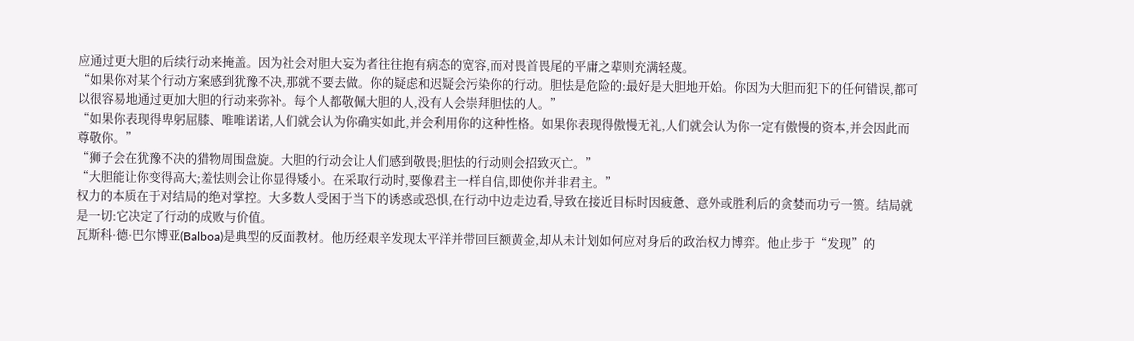应通过更大胆的后续行动来掩盖。因为社会对胆大妄为者往往抱有病态的宽容,而对畏首畏尾的平庸之辈则充满轻蔑。
“如果你对某个行动方案感到犹豫不决,那就不要去做。你的疑虑和迟疑会污染你的行动。胆怯是危险的:最好是大胆地开始。你因为大胆而犯下的任何错误,都可以很容易地通过更加大胆的行动来弥补。每个人都敬佩大胆的人,没有人会崇拜胆怯的人。”
“如果你表现得卑躬屈膝、唯唯诺诺,人们就会认为你确实如此,并会利用你的这种性格。如果你表现得傲慢无礼,人们就会认为你一定有傲慢的资本,并会因此而尊敬你。”
“狮子会在犹豫不决的猎物周围盘旋。大胆的行动会让人们感到敬畏;胆怯的行动则会招致灭亡。”
“大胆能让你变得高大;羞怯则会让你显得矮小。在采取行动时,要像君主一样自信,即使你并非君主。”
权力的本质在于对结局的绝对掌控。大多数人受困于当下的诱惑或恐惧,在行动中边走边看,导致在接近目标时因疲惫、意外或胜利后的贪婪而功亏一篑。结局就是一切:它决定了行动的成败与价值。
瓦斯科·德·巴尔博亚(Balboa)是典型的反面教材。他历经艰辛发现太平洋并带回巨额黄金,却从未计划如何应对身后的政治权力博弈。他止步于“发现”的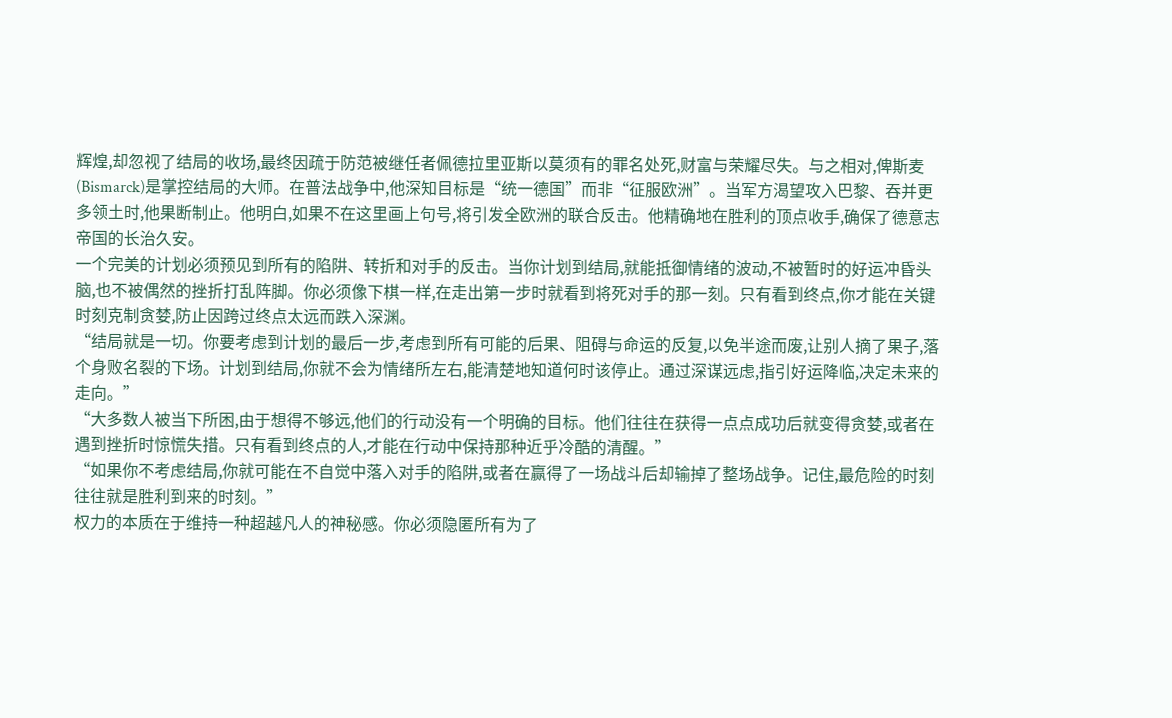辉煌,却忽视了结局的收场,最终因疏于防范被继任者佩德拉里亚斯以莫须有的罪名处死,财富与荣耀尽失。与之相对,俾斯麦(Bismarck)是掌控结局的大师。在普法战争中,他深知目标是“统一德国”而非“征服欧洲”。当军方渴望攻入巴黎、吞并更多领土时,他果断制止。他明白,如果不在这里画上句号,将引发全欧洲的联合反击。他精确地在胜利的顶点收手,确保了德意志帝国的长治久安。
一个完美的计划必须预见到所有的陷阱、转折和对手的反击。当你计划到结局,就能抵御情绪的波动,不被暂时的好运冲昏头脑,也不被偶然的挫折打乱阵脚。你必须像下棋一样,在走出第一步时就看到将死对手的那一刻。只有看到终点,你才能在关键时刻克制贪婪,防止因跨过终点太远而跌入深渊。
“结局就是一切。你要考虑到计划的最后一步,考虑到所有可能的后果、阻碍与命运的反复,以免半途而废,让别人摘了果子,落个身败名裂的下场。计划到结局,你就不会为情绪所左右,能清楚地知道何时该停止。通过深谋远虑,指引好运降临,决定未来的走向。”
“大多数人被当下所困,由于想得不够远,他们的行动没有一个明确的目标。他们往往在获得一点点成功后就变得贪婪,或者在遇到挫折时惊慌失措。只有看到终点的人,才能在行动中保持那种近乎冷酷的清醒。”
“如果你不考虑结局,你就可能在不自觉中落入对手的陷阱,或者在赢得了一场战斗后却输掉了整场战争。记住,最危险的时刻往往就是胜利到来的时刻。”
权力的本质在于维持一种超越凡人的神秘感。你必须隐匿所有为了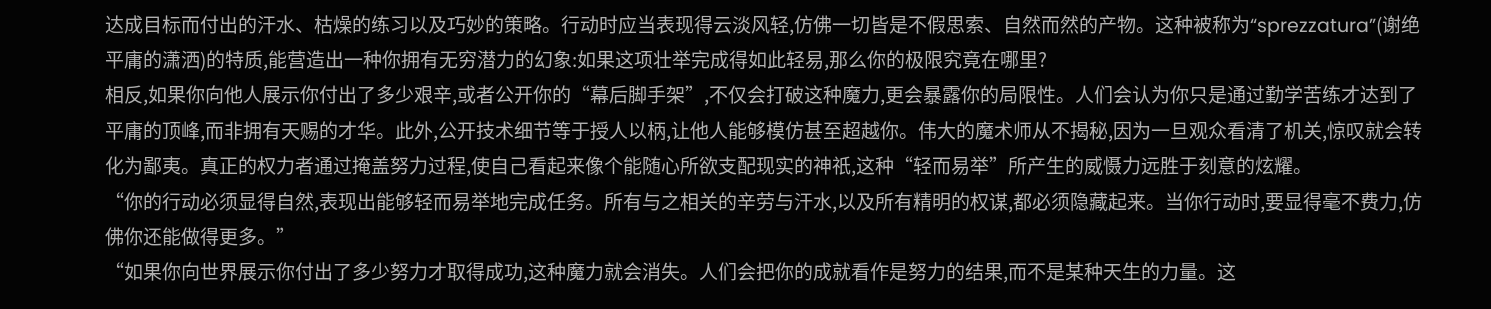达成目标而付出的汗水、枯燥的练习以及巧妙的策略。行动时应当表现得云淡风轻,仿佛一切皆是不假思索、自然而然的产物。这种被称为“sprezzatura”(谢绝平庸的潇洒)的特质,能营造出一种你拥有无穷潜力的幻象:如果这项壮举完成得如此轻易,那么你的极限究竟在哪里?
相反,如果你向他人展示你付出了多少艰辛,或者公开你的“幕后脚手架”,不仅会打破这种魔力,更会暴露你的局限性。人们会认为你只是通过勤学苦练才达到了平庸的顶峰,而非拥有天赐的才华。此外,公开技术细节等于授人以柄,让他人能够模仿甚至超越你。伟大的魔术师从不揭秘,因为一旦观众看清了机关,惊叹就会转化为鄙夷。真正的权力者通过掩盖努力过程,使自己看起来像个能随心所欲支配现实的神祇,这种“轻而易举”所产生的威慑力远胜于刻意的炫耀。
“你的行动必须显得自然,表现出能够轻而易举地完成任务。所有与之相关的辛劳与汗水,以及所有精明的权谋,都必须隐藏起来。当你行动时,要显得毫不费力,仿佛你还能做得更多。”
“如果你向世界展示你付出了多少努力才取得成功,这种魔力就会消失。人们会把你的成就看作是努力的结果,而不是某种天生的力量。这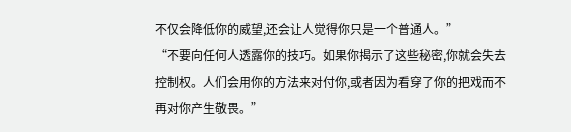不仅会降低你的威望,还会让人觉得你只是一个普通人。”
“不要向任何人透露你的技巧。如果你揭示了这些秘密,你就会失去控制权。人们会用你的方法来对付你,或者因为看穿了你的把戏而不再对你产生敬畏。”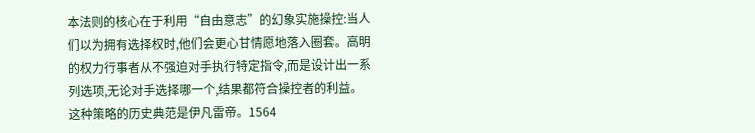本法则的核心在于利用“自由意志”的幻象实施操控:当人们以为拥有选择权时,他们会更心甘情愿地落入圈套。高明的权力行事者从不强迫对手执行特定指令,而是设计出一系列选项,无论对手选择哪一个,结果都符合操控者的利益。
这种策略的历史典范是伊凡雷帝。1564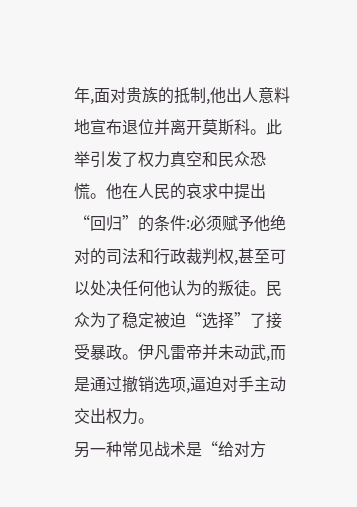年,面对贵族的抵制,他出人意料地宣布退位并离开莫斯科。此举引发了权力真空和民众恐慌。他在人民的哀求中提出“回归”的条件:必须赋予他绝对的司法和行政裁判权,甚至可以处决任何他认为的叛徒。民众为了稳定被迫“选择”了接受暴政。伊凡雷帝并未动武,而是通过撤销选项,逼迫对手主动交出权力。
另一种常见战术是“给对方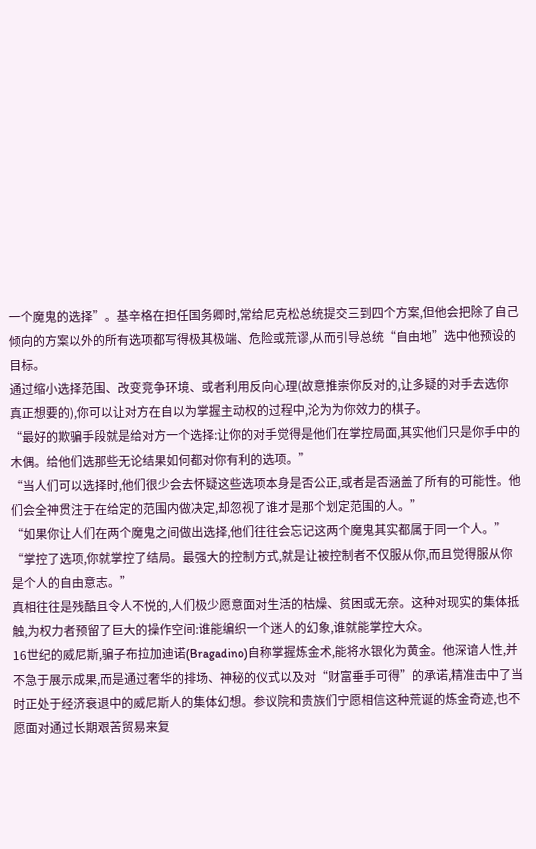一个魔鬼的选择”。基辛格在担任国务卿时,常给尼克松总统提交三到四个方案,但他会把除了自己倾向的方案以外的所有选项都写得极其极端、危险或荒谬,从而引导总统“自由地”选中他预设的目标。
通过缩小选择范围、改变竞争环境、或者利用反向心理(故意推崇你反对的,让多疑的对手去选你真正想要的),你可以让对方在自以为掌握主动权的过程中,沦为为你效力的棋子。
“最好的欺骗手段就是给对方一个选择:让你的对手觉得是他们在掌控局面,其实他们只是你手中的木偶。给他们选那些无论结果如何都对你有利的选项。”
“当人们可以选择时,他们很少会去怀疑这些选项本身是否公正,或者是否涵盖了所有的可能性。他们会全神贯注于在给定的范围内做决定,却忽视了谁才是那个划定范围的人。”
“如果你让人们在两个魔鬼之间做出选择,他们往往会忘记这两个魔鬼其实都属于同一个人。”
“掌控了选项,你就掌控了结局。最强大的控制方式,就是让被控制者不仅服从你,而且觉得服从你是个人的自由意志。”
真相往往是残酷且令人不悦的,人们极少愿意面对生活的枯燥、贫困或无奈。这种对现实的集体抵触,为权力者预留了巨大的操作空间:谁能编织一个迷人的幻象,谁就能掌控大众。
16世纪的威尼斯,骗子布拉加迪诺(Bragadino)自称掌握炼金术,能将水银化为黄金。他深谙人性,并不急于展示成果,而是通过奢华的排场、神秘的仪式以及对“财富垂手可得”的承诺,精准击中了当时正处于经济衰退中的威尼斯人的集体幻想。参议院和贵族们宁愿相信这种荒诞的炼金奇迹,也不愿面对通过长期艰苦贸易来复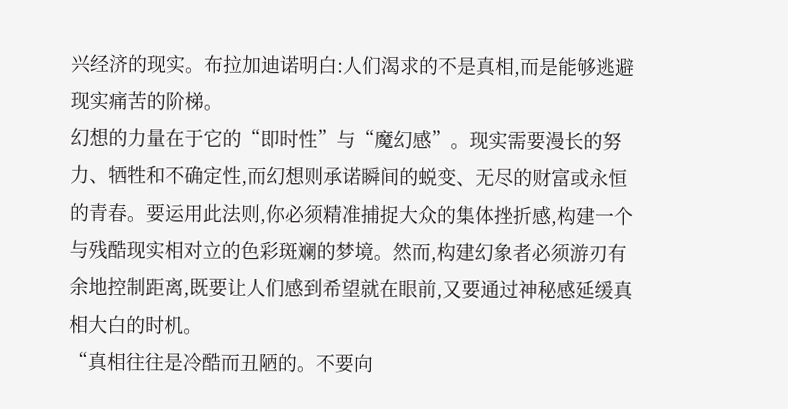兴经济的现实。布拉加迪诺明白:人们渴求的不是真相,而是能够逃避现实痛苦的阶梯。
幻想的力量在于它的“即时性”与“魔幻感”。现实需要漫长的努力、牺牲和不确定性,而幻想则承诺瞬间的蜕变、无尽的财富或永恒的青春。要运用此法则,你必须精准捕捉大众的集体挫折感,构建一个与残酷现实相对立的色彩斑斓的梦境。然而,构建幻象者必须游刃有余地控制距离,既要让人们感到希望就在眼前,又要通过神秘感延缓真相大白的时机。
“真相往往是冷酷而丑陋的。不要向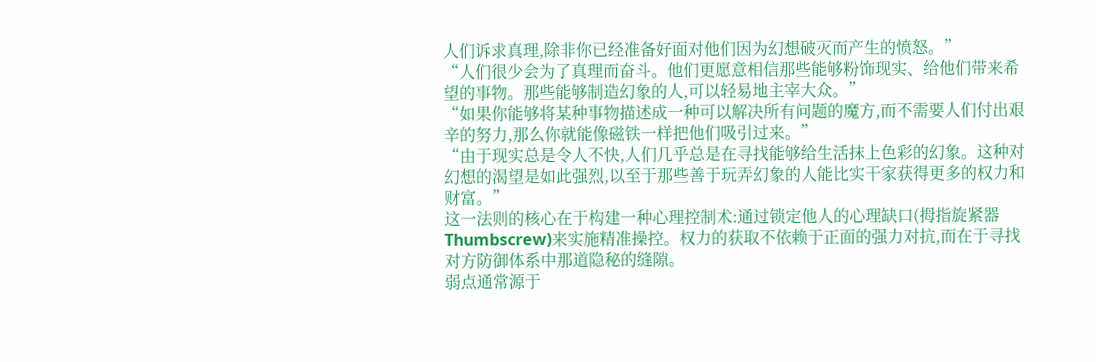人们诉求真理,除非你已经准备好面对他们因为幻想破灭而产生的愤怒。”
“人们很少会为了真理而奋斗。他们更愿意相信那些能够粉饰现实、给他们带来希望的事物。那些能够制造幻象的人,可以轻易地主宰大众。”
“如果你能够将某种事物描述成一种可以解决所有问题的魔方,而不需要人们付出艰辛的努力,那么你就能像磁铁一样把他们吸引过来。”
“由于现实总是令人不快,人们几乎总是在寻找能够给生活抹上色彩的幻象。这种对幻想的渴望是如此强烈,以至于那些善于玩弄幻象的人能比实干家获得更多的权力和财富。”
这一法则的核心在于构建一种心理控制术:通过锁定他人的心理缺口(拇指旋紧器 Thumbscrew)来实施精准操控。权力的获取不依赖于正面的强力对抗,而在于寻找对方防御体系中那道隐秘的缝隙。
弱点通常源于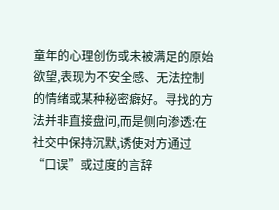童年的心理创伤或未被满足的原始欲望,表现为不安全感、无法控制的情绪或某种秘密癖好。寻找的方法并非直接盘问,而是侧向渗透:在社交中保持沉默,诱使对方通过“口误”或过度的言辞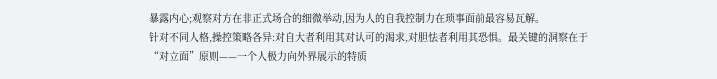暴露内心;观察对方在非正式场合的细微举动,因为人的自我控制力在琐事面前最容易瓦解。
针对不同人格,操控策略各异:对自大者利用其对认可的渴求,对胆怯者利用其恐惧。最关键的洞察在于“对立面”原则——一个人极力向外界展示的特质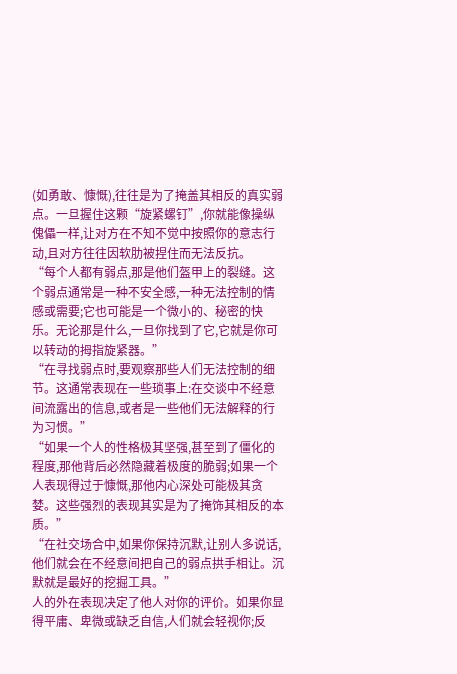(如勇敢、慷慨),往往是为了掩盖其相反的真实弱点。一旦握住这颗“旋紧螺钉”,你就能像操纵傀儡一样,让对方在不知不觉中按照你的意志行动,且对方往往因软肋被捏住而无法反抗。
“每个人都有弱点,那是他们盔甲上的裂缝。这个弱点通常是一种不安全感,一种无法控制的情感或需要;它也可能是一个微小的、秘密的快乐。无论那是什么,一旦你找到了它,它就是你可以转动的拇指旋紧器。”
“在寻找弱点时,要观察那些人们无法控制的细节。这通常表现在一些琐事上:在交谈中不经意间流露出的信息,或者是一些他们无法解释的行为习惯。”
“如果一个人的性格极其坚强,甚至到了僵化的程度,那他背后必然隐藏着极度的脆弱;如果一个人表现得过于慷慨,那他内心深处可能极其贪婪。这些强烈的表现其实是为了掩饰其相反的本质。”
“在社交场合中,如果你保持沉默,让别人多说话,他们就会在不经意间把自己的弱点拱手相让。沉默就是最好的挖掘工具。”
人的外在表现决定了他人对你的评价。如果你显得平庸、卑微或缺乏自信,人们就会轻视你;反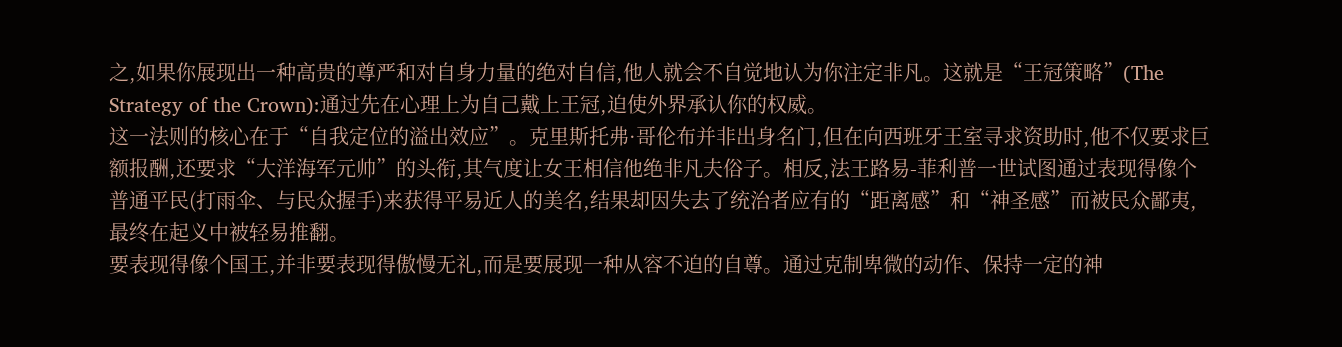之,如果你展现出一种高贵的尊严和对自身力量的绝对自信,他人就会不自觉地认为你注定非凡。这就是“王冠策略”(The Strategy of the Crown):通过先在心理上为自己戴上王冠,迫使外界承认你的权威。
这一法则的核心在于“自我定位的溢出效应”。克里斯托弗·哥伦布并非出身名门,但在向西班牙王室寻求资助时,他不仅要求巨额报酬,还要求“大洋海军元帅”的头衔,其气度让女王相信他绝非凡夫俗子。相反,法王路易-菲利普一世试图通过表现得像个普通平民(打雨伞、与民众握手)来获得平易近人的美名,结果却因失去了统治者应有的“距离感”和“神圣感”而被民众鄙夷,最终在起义中被轻易推翻。
要表现得像个国王,并非要表现得傲慢无礼,而是要展现一种从容不迫的自尊。通过克制卑微的动作、保持一定的神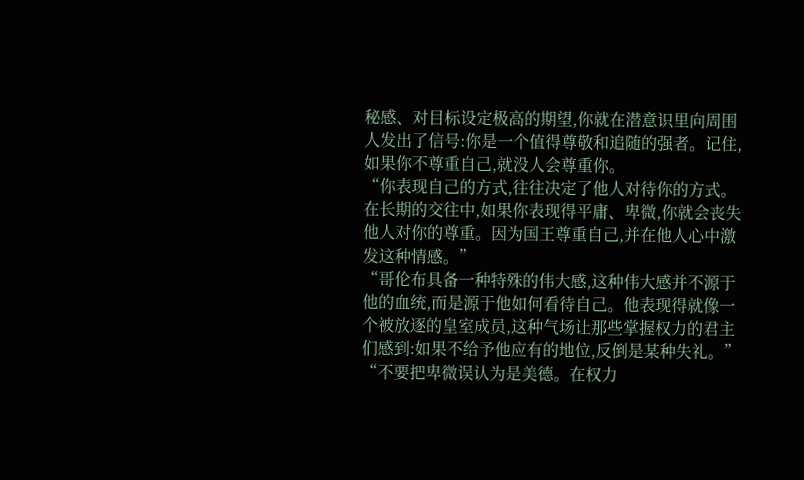秘感、对目标设定极高的期望,你就在潜意识里向周围人发出了信号:你是一个值得尊敬和追随的强者。记住,如果你不尊重自己,就没人会尊重你。
“你表现自己的方式,往往决定了他人对待你的方式。在长期的交往中,如果你表现得平庸、卑微,你就会丧失他人对你的尊重。因为国王尊重自己,并在他人心中激发这种情感。”
“哥伦布具备一种特殊的伟大感,这种伟大感并不源于他的血统,而是源于他如何看待自己。他表现得就像一个被放逐的皇室成员,这种气场让那些掌握权力的君主们感到:如果不给予他应有的地位,反倒是某种失礼。”
“不要把卑微误认为是美德。在权力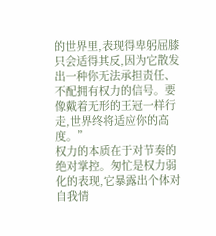的世界里,表现得卑躬屈膝只会适得其反,因为它散发出一种你无法承担责任、不配拥有权力的信号。要像戴着无形的王冠一样行走,世界终将适应你的高度。”
权力的本质在于对节奏的绝对掌控。匆忙是权力弱化的表现,它暴露出个体对自我情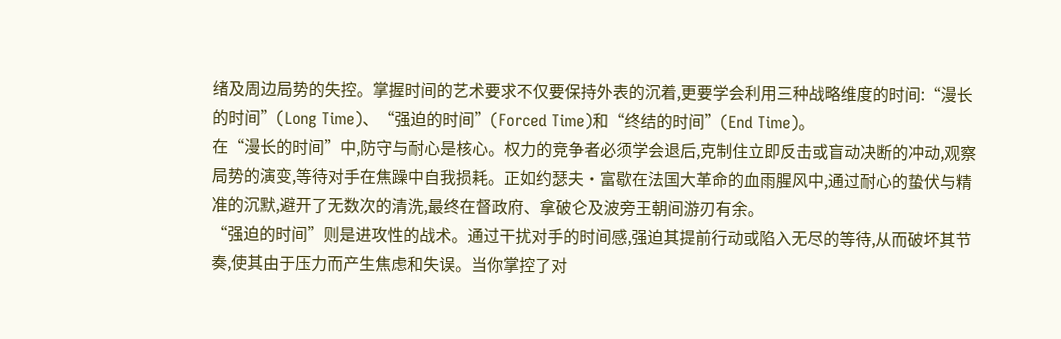绪及周边局势的失控。掌握时间的艺术要求不仅要保持外表的沉着,更要学会利用三种战略维度的时间:“漫长的时间”(Long Time)、“强迫的时间”(Forced Time)和“终结的时间”(End Time)。
在“漫长的时间”中,防守与耐心是核心。权力的竞争者必须学会退后,克制住立即反击或盲动决断的冲动,观察局势的演变,等待对手在焦躁中自我损耗。正如约瑟夫·富歇在法国大革命的血雨腥风中,通过耐心的蛰伏与精准的沉默,避开了无数次的清洗,最终在督政府、拿破仑及波旁王朝间游刃有余。
“强迫的时间”则是进攻性的战术。通过干扰对手的时间感,强迫其提前行动或陷入无尽的等待,从而破坏其节奏,使其由于压力而产生焦虑和失误。当你掌控了对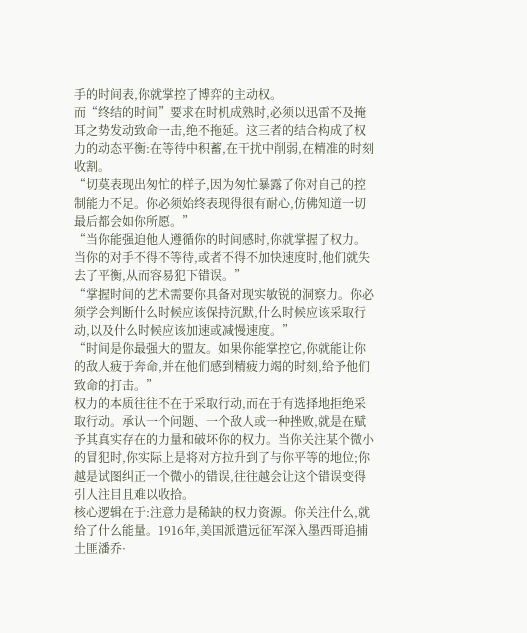手的时间表,你就掌控了博弈的主动权。
而“终结的时间”要求在时机成熟时,必须以迅雷不及掩耳之势发动致命一击,绝不拖延。这三者的结合构成了权力的动态平衡:在等待中积蓄,在干扰中削弱,在精准的时刻收割。
“切莫表现出匆忙的样子,因为匆忙暴露了你对自己的控制能力不足。你必须始终表现得很有耐心,仿佛知道一切最后都会如你所愿。”
“当你能强迫他人遵循你的时间感时,你就掌握了权力。当你的对手不得不等待,或者不得不加快速度时,他们就失去了平衡,从而容易犯下错误。”
“掌握时间的艺术需要你具备对现实敏锐的洞察力。你必须学会判断什么时候应该保持沉默,什么时候应该采取行动,以及什么时候应该加速或减慢速度。”
“时间是你最强大的盟友。如果你能掌控它,你就能让你的敌人疲于奔命,并在他们感到精疲力竭的时刻,给予他们致命的打击。”
权力的本质往往不在于采取行动,而在于有选择地拒绝采取行动。承认一个问题、一个敌人或一种挫败,就是在赋予其真实存在的力量和破坏你的权力。当你关注某个微小的冒犯时,你实际上是将对方拉升到了与你平等的地位;你越是试图纠正一个微小的错误,往往越会让这个错误变得引人注目且难以收拾。
核心逻辑在于:注意力是稀缺的权力资源。你关注什么,就给了什么能量。1916年,美国派遣远征军深入墨西哥追捕土匪潘乔·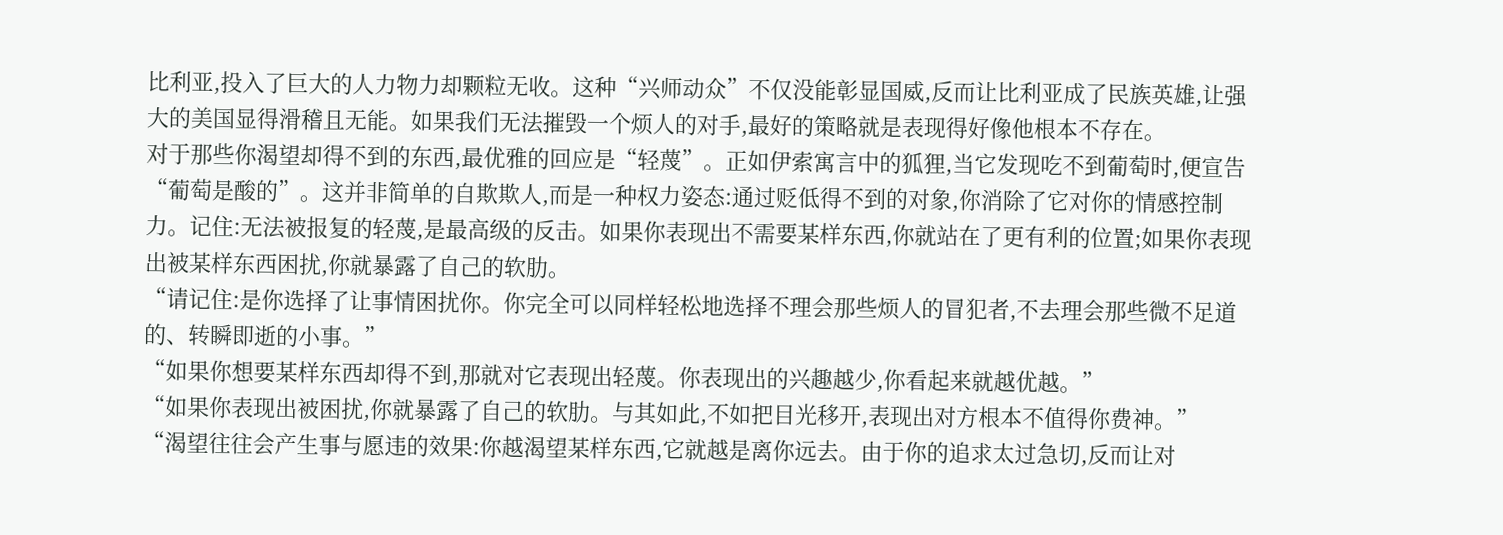比利亚,投入了巨大的人力物力却颗粒无收。这种“兴师动众”不仅没能彰显国威,反而让比利亚成了民族英雄,让强大的美国显得滑稽且无能。如果我们无法摧毁一个烦人的对手,最好的策略就是表现得好像他根本不存在。
对于那些你渴望却得不到的东西,最优雅的回应是“轻蔑”。正如伊索寓言中的狐狸,当它发现吃不到葡萄时,便宣告“葡萄是酸的”。这并非简单的自欺欺人,而是一种权力姿态:通过贬低得不到的对象,你消除了它对你的情感控制力。记住:无法被报复的轻蔑,是最高级的反击。如果你表现出不需要某样东西,你就站在了更有利的位置;如果你表现出被某样东西困扰,你就暴露了自己的软肋。
“请记住:是你选择了让事情困扰你。你完全可以同样轻松地选择不理会那些烦人的冒犯者,不去理会那些微不足道的、转瞬即逝的小事。”
“如果你想要某样东西却得不到,那就对它表现出轻蔑。你表现出的兴趣越少,你看起来就越优越。”
“如果你表现出被困扰,你就暴露了自己的软肋。与其如此,不如把目光移开,表现出对方根本不值得你费神。”
“渴望往往会产生事与愿违的效果:你越渴望某样东西,它就越是离你远去。由于你的追求太过急切,反而让对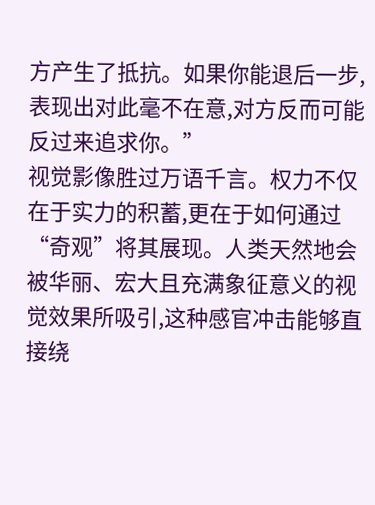方产生了抵抗。如果你能退后一步,表现出对此毫不在意,对方反而可能反过来追求你。”
视觉影像胜过万语千言。权力不仅在于实力的积蓄,更在于如何通过“奇观”将其展现。人类天然地会被华丽、宏大且充满象征意义的视觉效果所吸引,这种感官冲击能够直接绕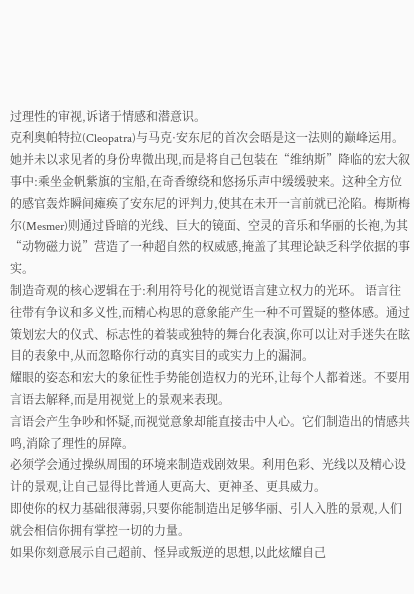过理性的审视,诉诸于情感和潜意识。
克利奥帕特拉(Cleopatra)与马克·安东尼的首次会晤是这一法则的巅峰运用。她并未以求见者的身份卑微出现,而是将自己包装在“维纳斯”降临的宏大叙事中:乘坐金帆紫旗的宝船,在奇香缭绕和悠扬乐声中缓缓驶来。这种全方位的感官轰炸瞬间瘫痪了安东尼的评判力,使其在未开一言前就已沦陷。梅斯梅尔(Mesmer)则通过昏暗的光线、巨大的镜面、空灵的音乐和华丽的长袍,为其“动物磁力说”营造了一种超自然的权威感,掩盖了其理论缺乏科学依据的事实。
制造奇观的核心逻辑在于:利用符号化的视觉语言建立权力的光环。 语言往往带有争议和多义性,而精心构思的意象能产生一种不可置疑的整体感。通过策划宏大的仪式、标志性的着装或独特的舞台化表演,你可以让对手迷失在眩目的表象中,从而忽略你行动的真实目的或实力上的漏洞。
耀眼的姿态和宏大的象征性手势能创造权力的光环,让每个人都着迷。不要用言语去解释,而是用视觉上的景观来表现。
言语会产生争吵和怀疑,而视觉意象却能直接击中人心。它们制造出的情感共鸣,消除了理性的屏障。
必须学会通过操纵周围的环境来制造戏剧效果。利用色彩、光线以及精心设计的景观,让自己显得比普通人更高大、更神圣、更具威力。
即使你的权力基础很薄弱,只要你能制造出足够华丽、引人入胜的景观,人们就会相信你拥有掌控一切的力量。
如果你刻意展示自己超前、怪异或叛逆的思想,以此炫耀自己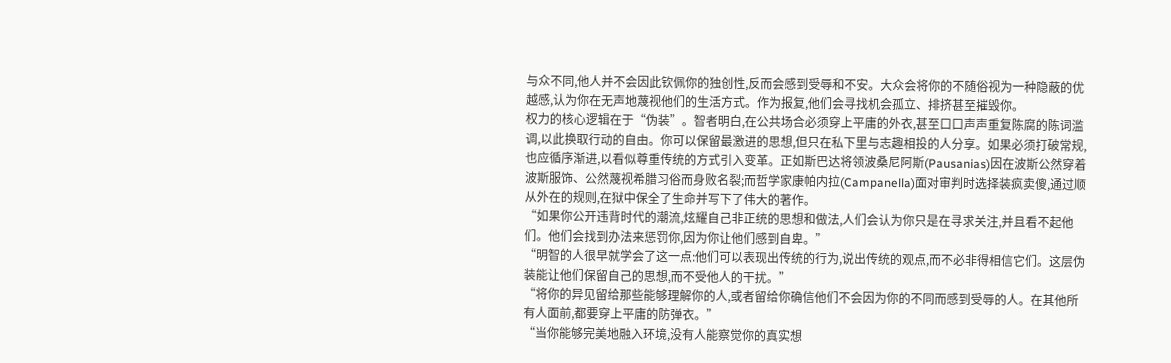与众不同,他人并不会因此钦佩你的独创性,反而会感到受辱和不安。大众会将你的不随俗视为一种隐蔽的优越感,认为你在无声地蔑视他们的生活方式。作为报复,他们会寻找机会孤立、排挤甚至摧毁你。
权力的核心逻辑在于“伪装”。智者明白,在公共场合必须穿上平庸的外衣,甚至口口声声重复陈腐的陈词滥调,以此换取行动的自由。你可以保留最激进的思想,但只在私下里与志趣相投的人分享。如果必须打破常规,也应循序渐进,以看似尊重传统的方式引入变革。正如斯巴达将领波桑尼阿斯(Pausanias)因在波斯公然穿着波斯服饰、公然蔑视希腊习俗而身败名裂;而哲学家康帕内拉(Campanella)面对审判时选择装疯卖傻,通过顺从外在的规则,在狱中保全了生命并写下了伟大的著作。
“如果你公开违背时代的潮流,炫耀自己非正统的思想和做法,人们会认为你只是在寻求关注,并且看不起他们。他们会找到办法来惩罚你,因为你让他们感到自卑。”
“明智的人很早就学会了这一点:他们可以表现出传统的行为,说出传统的观点,而不必非得相信它们。这层伪装能让他们保留自己的思想,而不受他人的干扰。”
“将你的异见留给那些能够理解你的人,或者留给你确信他们不会因为你的不同而感到受辱的人。在其他所有人面前,都要穿上平庸的防弹衣。”
“当你能够完美地融入环境,没有人能察觉你的真实想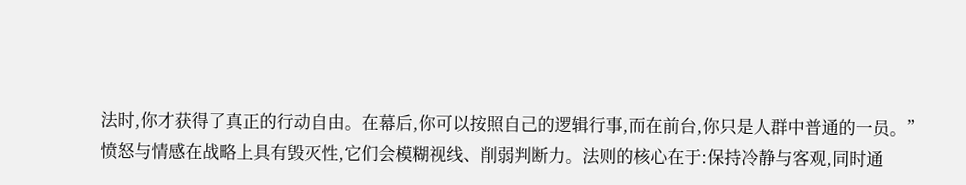法时,你才获得了真正的行动自由。在幕后,你可以按照自己的逻辑行事,而在前台,你只是人群中普通的一员。”
愤怒与情感在战略上具有毁灭性,它们会模糊视线、削弱判断力。法则的核心在于:保持冷静与客观,同时通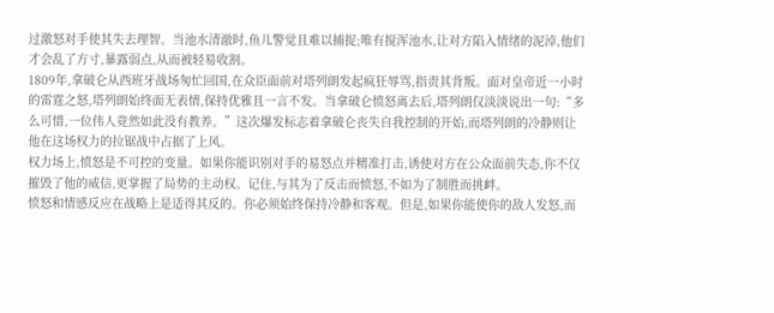过激怒对手使其失去理智。当池水清澈时,鱼儿警觉且难以捕捉;唯有搅浑池水,让对方陷入情绪的泥淖,他们才会乱了方寸,暴露弱点,从而被轻易收割。
1809年,拿破仑从西班牙战场匆忙回国,在众臣面前对塔列朗发起疯狂辱骂,指责其背叛。面对皇帝近一小时的雷霆之怒,塔列朗始终面无表情,保持优雅且一言不发。当拿破仑愤怒离去后,塔列朗仅淡淡说出一句:“多么可惜,一位伟人竟然如此没有教养。”这次爆发标志着拿破仑丧失自我控制的开始,而塔列朗的冷静则让他在这场权力的拉锯战中占据了上风。
权力场上,愤怒是不可控的变量。如果你能识别对手的易怒点并精准打击,诱使对方在公众面前失态,你不仅摧毁了他的威信,更掌握了局势的主动权。记住,与其为了反击而愤怒,不如为了制胜而挑衅。
愤怒和情感反应在战略上是适得其反的。你必须始终保持冷静和客观。但是,如果你能使你的敌人发怒,而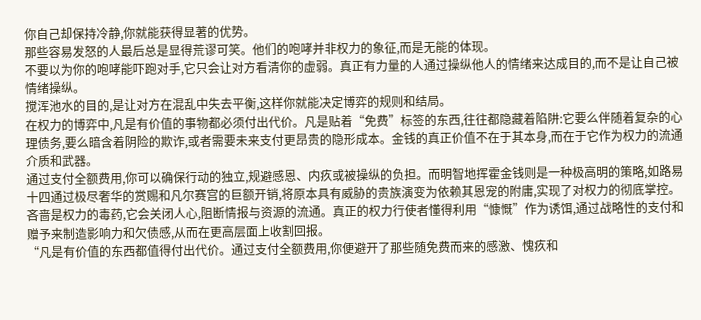你自己却保持冷静,你就能获得显著的优势。
那些容易发怒的人最后总是显得荒谬可笑。他们的咆哮并非权力的象征,而是无能的体现。
不要以为你的咆哮能吓跑对手,它只会让对方看清你的虚弱。真正有力量的人通过操纵他人的情绪来达成目的,而不是让自己被情绪操纵。
搅浑池水的目的,是让对方在混乱中失去平衡,这样你就能决定博弈的规则和结局。
在权力的博弈中,凡是有价值的事物都必须付出代价。凡是贴着“免费”标签的东西,往往都隐藏着陷阱:它要么伴随着复杂的心理债务,要么暗含着阴险的欺诈,或者需要未来支付更昂贵的隐形成本。金钱的真正价值不在于其本身,而在于它作为权力的流通介质和武器。
通过支付全额费用,你可以确保行动的独立,规避感恩、内疚或被操纵的负担。而明智地挥霍金钱则是一种极高明的策略,如路易十四通过极尽奢华的赏赐和凡尔赛宫的巨额开销,将原本具有威胁的贵族演变为依赖其恩宠的附庸,实现了对权力的彻底掌控。吝啬是权力的毒药,它会关闭人心,阻断情报与资源的流通。真正的权力行使者懂得利用“慷慨”作为诱饵,通过战略性的支付和赠予来制造影响力和欠债感,从而在更高层面上收割回报。
“凡是有价值的东西都值得付出代价。通过支付全额费用,你便避开了那些随免费而来的感激、愧疚和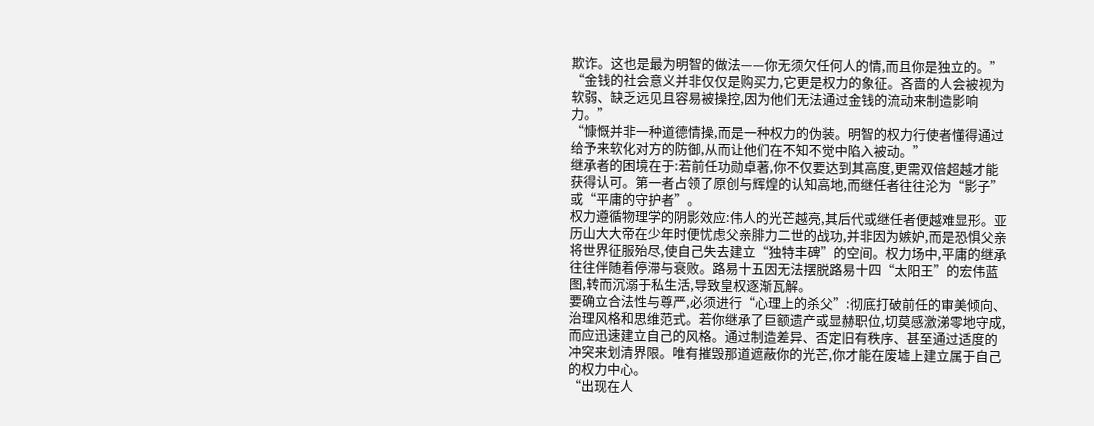欺诈。这也是最为明智的做法——你无须欠任何人的情,而且你是独立的。”
“金钱的社会意义并非仅仅是购买力,它更是权力的象征。吝啬的人会被视为软弱、缺乏远见且容易被操控,因为他们无法通过金钱的流动来制造影响力。”
“慷慨并非一种道德情操,而是一种权力的伪装。明智的权力行使者懂得通过给予来软化对方的防御,从而让他们在不知不觉中陷入被动。”
继承者的困境在于:若前任功勋卓著,你不仅要达到其高度,更需双倍超越才能获得认可。第一者占领了原创与辉煌的认知高地,而继任者往往沦为“影子”或“平庸的守护者”。
权力遵循物理学的阴影效应:伟人的光芒越亮,其后代或继任者便越难显形。亚历山大大帝在少年时便忧虑父亲腓力二世的战功,并非因为嫉妒,而是恐惧父亲将世界征服殆尽,使自己失去建立“独特丰碑”的空间。权力场中,平庸的继承往往伴随着停滞与衰败。路易十五因无法摆脱路易十四“太阳王”的宏伟蓝图,转而沉溺于私生活,导致皇权逐渐瓦解。
要确立合法性与尊严,必须进行“心理上的杀父”:彻底打破前任的审美倾向、治理风格和思维范式。若你继承了巨额遗产或显赫职位,切莫感激涕零地守成,而应迅速建立自己的风格。通过制造差异、否定旧有秩序、甚至通过适度的冲突来划清界限。唯有摧毁那道遮蔽你的光芒,你才能在废墟上建立属于自己的权力中心。
“出现在人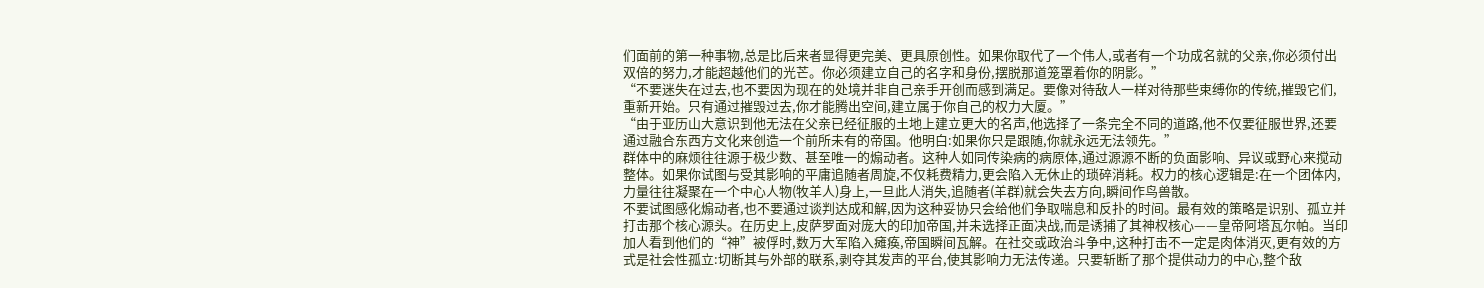们面前的第一种事物,总是比后来者显得更完美、更具原创性。如果你取代了一个伟人,或者有一个功成名就的父亲,你必须付出双倍的努力,才能超越他们的光芒。你必须建立自己的名字和身份,摆脱那道笼罩着你的阴影。”
“不要迷失在过去,也不要因为现在的处境并非自己亲手开创而感到满足。要像对待敌人一样对待那些束缚你的传统,摧毁它们,重新开始。只有通过摧毁过去,你才能腾出空间,建立属于你自己的权力大厦。”
“由于亚历山大意识到他无法在父亲已经征服的土地上建立更大的名声,他选择了一条完全不同的道路,他不仅要征服世界,还要通过融合东西方文化来创造一个前所未有的帝国。他明白:如果你只是跟随,你就永远无法领先。”
群体中的麻烦往往源于极少数、甚至唯一的煽动者。这种人如同传染病的病原体,通过源源不断的负面影响、异议或野心来搅动整体。如果你试图与受其影响的平庸追随者周旋,不仅耗费精力,更会陷入无休止的琐碎消耗。权力的核心逻辑是:在一个团体内,力量往往凝聚在一个中心人物(牧羊人)身上,一旦此人消失,追随者(羊群)就会失去方向,瞬间作鸟兽散。
不要试图感化煽动者,也不要通过谈判达成和解,因为这种妥协只会给他们争取喘息和反扑的时间。最有效的策略是识别、孤立并打击那个核心源头。在历史上,皮萨罗面对庞大的印加帝国,并未选择正面决战,而是诱捕了其神权核心——皇帝阿塔瓦尔帕。当印加人看到他们的“神”被俘时,数万大军陷入瘫痪,帝国瞬间瓦解。在社交或政治斗争中,这种打击不一定是肉体消灭,更有效的方式是社会性孤立:切断其与外部的联系,剥夺其发声的平台,使其影响力无法传递。只要斩断了那个提供动力的中心,整个敌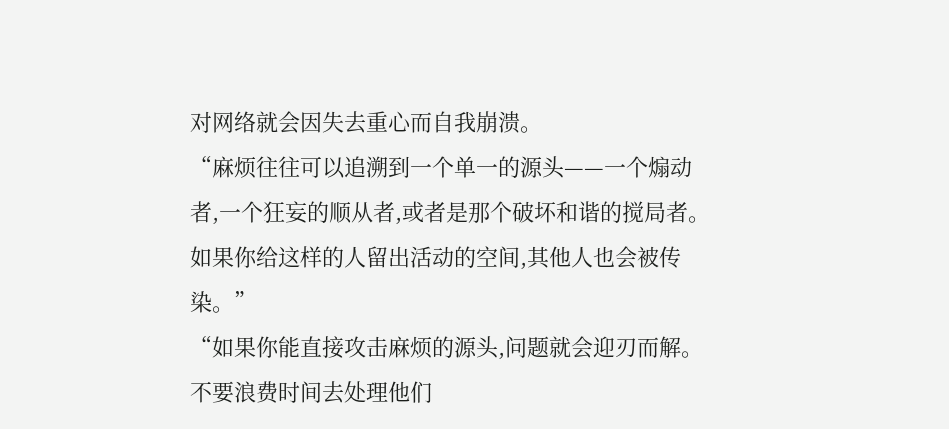对网络就会因失去重心而自我崩溃。
“麻烦往往可以追溯到一个单一的源头——一个煽动者,一个狂妄的顺从者,或者是那个破坏和谐的搅局者。如果你给这样的人留出活动的空间,其他人也会被传染。”
“如果你能直接攻击麻烦的源头,问题就会迎刃而解。不要浪费时间去处理他们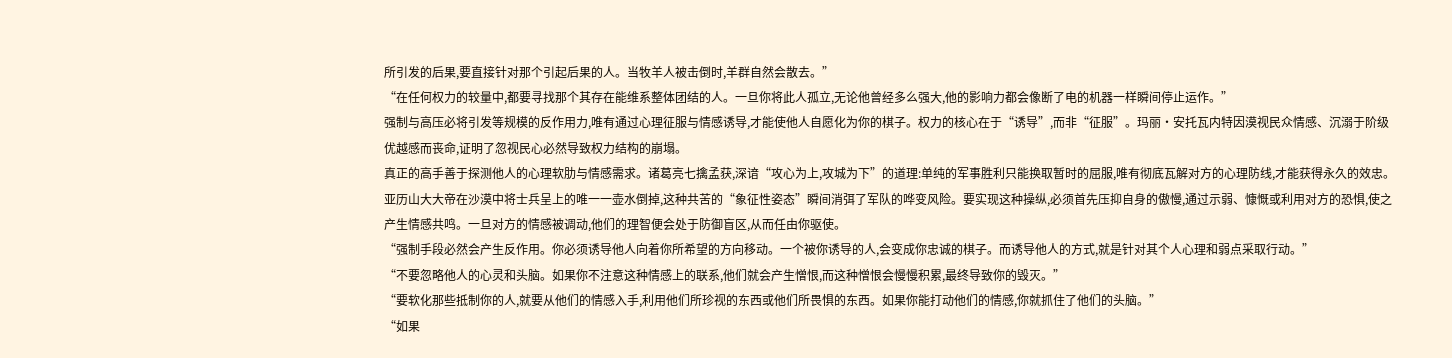所引发的后果,要直接针对那个引起后果的人。当牧羊人被击倒时,羊群自然会散去。”
“在任何权力的较量中,都要寻找那个其存在能维系整体团结的人。一旦你将此人孤立,无论他曾经多么强大,他的影响力都会像断了电的机器一样瞬间停止运作。”
强制与高压必将引发等规模的反作用力,唯有通过心理征服与情感诱导,才能使他人自愿化为你的棋子。权力的核心在于“诱导”,而非“征服”。玛丽·安托瓦内特因漠视民众情感、沉溺于阶级优越感而丧命,证明了忽视民心必然导致权力结构的崩塌。
真正的高手善于探测他人的心理软肋与情感需求。诸葛亮七擒孟获,深谙“攻心为上,攻城为下”的道理:单纯的军事胜利只能换取暂时的屈服,唯有彻底瓦解对方的心理防线,才能获得永久的效忠。亚历山大大帝在沙漠中将士兵呈上的唯一一壶水倒掉,这种共苦的“象征性姿态”瞬间消弭了军队的哗变风险。要实现这种操纵,必须首先压抑自身的傲慢,通过示弱、慷慨或利用对方的恐惧,使之产生情感共鸣。一旦对方的情感被调动,他们的理智便会处于防御盲区,从而任由你驱使。
“强制手段必然会产生反作用。你必须诱导他人向着你所希望的方向移动。一个被你诱导的人,会变成你忠诚的棋子。而诱导他人的方式,就是针对其个人心理和弱点采取行动。”
“不要忽略他人的心灵和头脑。如果你不注意这种情感上的联系,他们就会产生憎恨,而这种憎恨会慢慢积累,最终导致你的毁灭。”
“要软化那些抵制你的人,就要从他们的情感入手,利用他们所珍视的东西或他们所畏惧的东西。如果你能打动他们的情感,你就抓住了他们的头脑。”
“如果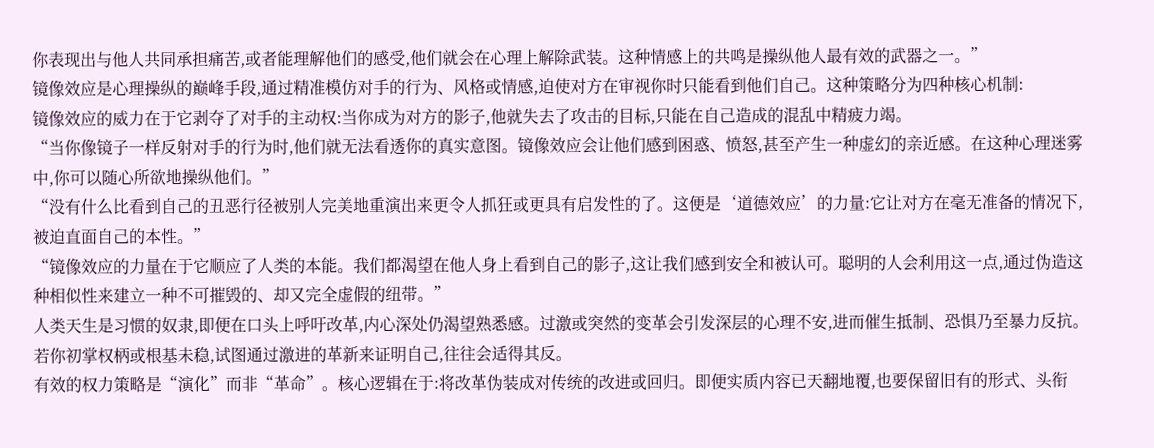你表现出与他人共同承担痛苦,或者能理解他们的感受,他们就会在心理上解除武装。这种情感上的共鸣是操纵他人最有效的武器之一。”
镜像效应是心理操纵的巅峰手段,通过精准模仿对手的行为、风格或情感,迫使对方在审视你时只能看到他们自己。这种策略分为四种核心机制:
镜像效应的威力在于它剥夺了对手的主动权:当你成为对方的影子,他就失去了攻击的目标,只能在自己造成的混乱中精疲力竭。
“当你像镜子一样反射对手的行为时,他们就无法看透你的真实意图。镜像效应会让他们感到困惑、愤怒,甚至产生一种虚幻的亲近感。在这种心理迷雾中,你可以随心所欲地操纵他们。”
“没有什么比看到自己的丑恶行径被别人完美地重演出来更令人抓狂或更具有启发性的了。这便是‘道德效应’的力量:它让对方在毫无准备的情况下,被迫直面自己的本性。”
“镜像效应的力量在于它顺应了人类的本能。我们都渴望在他人身上看到自己的影子,这让我们感到安全和被认可。聪明的人会利用这一点,通过伪造这种相似性来建立一种不可摧毁的、却又完全虚假的纽带。”
人类天生是习惯的奴隶,即便在口头上呼吁改革,内心深处仍渴望熟悉感。过激或突然的变革会引发深层的心理不安,进而催生抵制、恐惧乃至暴力反抗。若你初掌权柄或根基未稳,试图通过激进的革新来证明自己,往往会适得其反。
有效的权力策略是“演化”而非“革命”。核心逻辑在于:将改革伪装成对传统的改进或回归。即便实质内容已天翻地覆,也要保留旧有的形式、头衔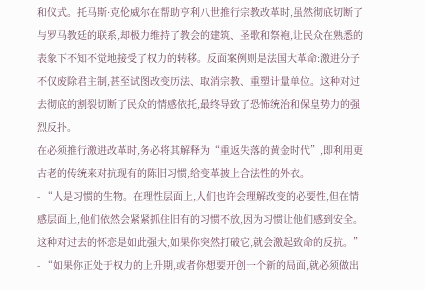和仪式。托马斯·克伦威尔在帮助亨利八世推行宗教改革时,虽然彻底切断了与罗马教廷的联系,却极力维持了教会的建筑、圣歌和祭袍,让民众在熟悉的表象下不知不觉地接受了权力的转移。反面案例则是法国大革命:激进分子不仅废除君主制,甚至试图改变历法、取消宗教、重塑计量单位。这种对过去彻底的割裂切断了民众的情感依托,最终导致了恐怖统治和保皇势力的强烈反扑。
在必须推行激进改革时,务必将其解释为“重返失落的黄金时代”,即利用更古老的传统来对抗现有的陈旧习惯,给变革披上合法性的外衣。
- “人是习惯的生物。在理性层面上,人们也许会理解改变的必要性,但在情感层面上,他们依然会紧紧抓住旧有的习惯不放,因为习惯让他们感到安全。这种对过去的怀恋是如此强大,如果你突然打破它,就会激起致命的反抗。”
- “如果你正处于权力的上升期,或者你想要开创一个新的局面,就必须做出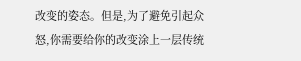改变的姿态。但是,为了避免引起众怒,你需要给你的改变涂上一层传统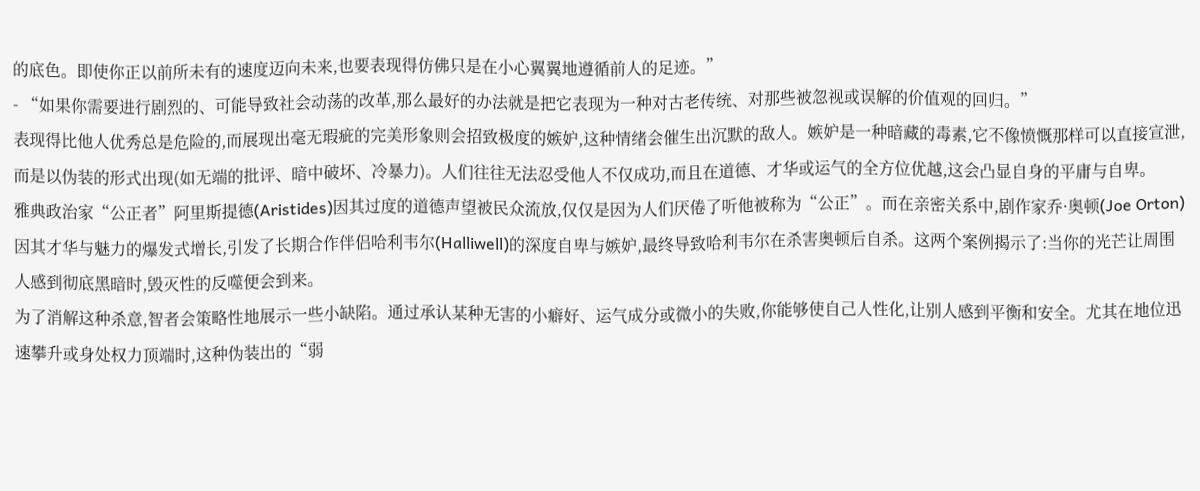的底色。即使你正以前所未有的速度迈向未来,也要表现得仿佛只是在小心翼翼地遵循前人的足迹。”
- “如果你需要进行剧烈的、可能导致社会动荡的改革,那么最好的办法就是把它表现为一种对古老传统、对那些被忽视或误解的价值观的回归。”
表现得比他人优秀总是危险的,而展现出毫无瑕疵的完美形象则会招致极度的嫉妒,这种情绪会催生出沉默的敌人。嫉妒是一种暗藏的毒素,它不像愤慨那样可以直接宣泄,而是以伪装的形式出现(如无端的批评、暗中破坏、冷暴力)。人们往往无法忍受他人不仅成功,而且在道德、才华或运气的全方位优越,这会凸显自身的平庸与自卑。
雅典政治家“公正者”阿里斯提德(Aristides)因其过度的道德声望被民众流放,仅仅是因为人们厌倦了听他被称为“公正”。而在亲密关系中,剧作家乔·奥顿(Joe Orton)因其才华与魅力的爆发式增长,引发了长期合作伴侣哈利韦尔(Halliwell)的深度自卑与嫉妒,最终导致哈利韦尔在杀害奥顿后自杀。这两个案例揭示了:当你的光芒让周围人感到彻底黑暗时,毁灭性的反噬便会到来。
为了消解这种杀意,智者会策略性地展示一些小缺陷。通过承认某种无害的小癖好、运气成分或微小的失败,你能够使自己人性化,让别人感到平衡和安全。尤其在地位迅速攀升或身处权力顶端时,这种伪装出的“弱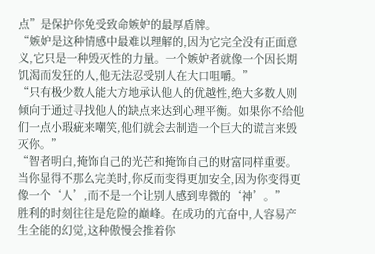点”是保护你免受致命嫉妒的最厚盾牌。
“嫉妒是这种情感中最难以理解的,因为它完全没有正面意义,它只是一种毁灭性的力量。一个嫉妒者就像一个因长期饥渴而发狂的人,他无法忍受别人在大口咀嚼。”
“只有极少数人能大方地承认他人的优越性,绝大多数人则倾向于通过寻找他人的缺点来达到心理平衡。如果你不给他们一点小瑕疵来嘲笑,他们就会去制造一个巨大的谎言来毁灭你。”
“智者明白,掩饰自己的光芒和掩饰自己的财富同样重要。当你显得不那么完美时,你反而变得更加安全,因为你变得更像一个‘人’,而不是一个让别人感到卑微的‘神’。”
胜利的时刻往往是危险的巅峰。在成功的亢奋中,人容易产生全能的幻觉,这种傲慢会推着你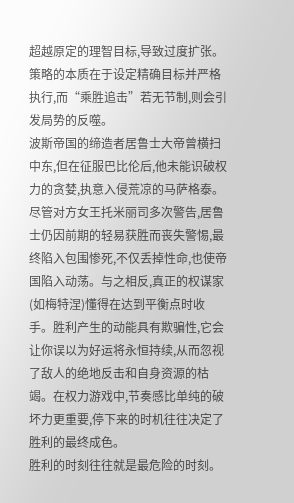超越原定的理智目标,导致过度扩张。策略的本质在于设定精确目标并严格执行,而“乘胜追击”若无节制,则会引发局势的反噬。
波斯帝国的缔造者居鲁士大帝曾横扫中东,但在征服巴比伦后,他未能识破权力的贪婪,执意入侵荒凉的马萨格泰。尽管对方女王托米丽司多次警告,居鲁士仍因前期的轻易获胜而丧失警惕,最终陷入包围惨死,不仅丢掉性命,也使帝国陷入动荡。与之相反,真正的权谋家(如梅特涅)懂得在达到平衡点时收手。胜利产生的动能具有欺骗性,它会让你误以为好运将永恒持续,从而忽视了敌人的绝地反击和自身资源的枯竭。在权力游戏中,节奏感比单纯的破坏力更重要,停下来的时机往往决定了胜利的最终成色。
胜利的时刻往往就是最危险的时刻。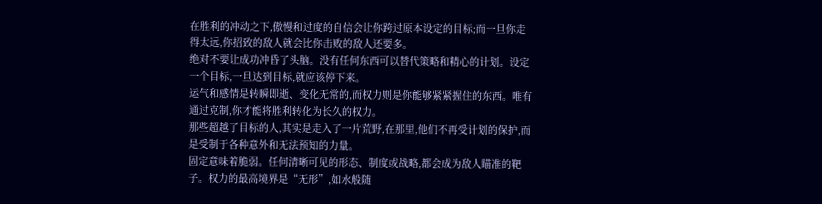在胜利的冲动之下,傲慢和过度的自信会让你跨过原本设定的目标;而一旦你走得太远,你招致的敌人就会比你击败的敌人还要多。
绝对不要让成功冲昏了头脑。没有任何东西可以替代策略和精心的计划。设定一个目标,一旦达到目标,就应该停下来。
运气和感情是转瞬即逝、变化无常的,而权力则是你能够紧紧握住的东西。唯有通过克制,你才能将胜利转化为长久的权力。
那些超越了目标的人,其实是走入了一片荒野,在那里,他们不再受计划的保护,而是受制于各种意外和无法预知的力量。
固定意味着脆弱。任何清晰可见的形态、制度或战略,都会成为敌人瞄准的靶子。权力的最高境界是“无形”,如水般随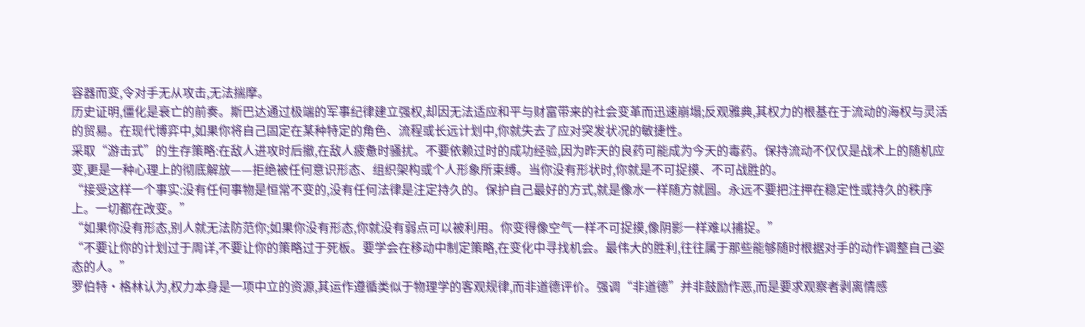容器而变,令对手无从攻击,无法揣摩。
历史证明,僵化是衰亡的前奏。斯巴达通过极端的军事纪律建立强权,却因无法适应和平与财富带来的社会变革而迅速崩塌;反观雅典,其权力的根基在于流动的海权与灵活的贸易。在现代博弈中,如果你将自己固定在某种特定的角色、流程或长远计划中,你就失去了应对突发状况的敏捷性。
采取“游击式”的生存策略:在敌人进攻时后撤,在敌人疲惫时骚扰。不要依赖过时的成功经验,因为昨天的良药可能成为今天的毒药。保持流动不仅仅是战术上的随机应变,更是一种心理上的彻底解放——拒绝被任何意识形态、组织架构或个人形象所束缚。当你没有形状时,你就是不可捉摸、不可战胜的。
“接受这样一个事实:没有任何事物是恒常不变的,没有任何法律是注定持久的。保护自己最好的方式,就是像水一样随方就圆。永远不要把注押在稳定性或持久的秩序上。一切都在改变。”
“如果你没有形态,别人就无法防范你;如果你没有形态,你就没有弱点可以被利用。你变得像空气一样不可捉摸,像阴影一样难以捕捉。”
“不要让你的计划过于周详,不要让你的策略过于死板。要学会在移动中制定策略,在变化中寻找机会。最伟大的胜利,往往属于那些能够随时根据对手的动作调整自己姿态的人。”
罗伯特·格林认为,权力本身是一项中立的资源,其运作遵循类似于物理学的客观规律,而非道德评价。强调“非道德”并非鼓励作恶,而是要求观察者剥离情感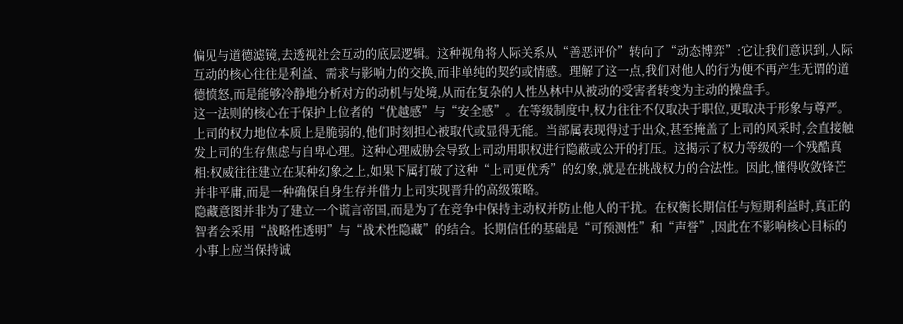偏见与道德滤镜,去透视社会互动的底层逻辑。这种视角将人际关系从“善恶评价”转向了“动态博弈”:它让我们意识到,人际互动的核心往往是利益、需求与影响力的交换,而非单纯的契约或情感。理解了这一点,我们对他人的行为便不再产生无谓的道德愤怒,而是能够冷静地分析对方的动机与处境,从而在复杂的人性丛林中从被动的受害者转变为主动的操盘手。
这一法则的核心在于保护上位者的“优越感”与“安全感”。在等级制度中,权力往往不仅取决于职位,更取决于形象与尊严。上司的权力地位本质上是脆弱的,他们时刻担心被取代或显得无能。当部属表现得过于出众,甚至掩盖了上司的风采时,会直接触发上司的生存焦虑与自卑心理。这种心理威胁会导致上司动用职权进行隐蔽或公开的打压。这揭示了权力等级的一个残酷真相:权威往往建立在某种幻象之上,如果下属打破了这种“上司更优秀”的幻象,就是在挑战权力的合法性。因此,懂得收敛锋芒并非平庸,而是一种确保自身生存并借力上司实现晋升的高级策略。
隐藏意图并非为了建立一个谎言帝国,而是为了在竞争中保持主动权并防止他人的干扰。在权衡长期信任与短期利益时,真正的智者会采用“战略性透明”与“战术性隐藏”的结合。长期信任的基础是“可预测性”和“声誉”,因此在不影响核心目标的小事上应当保持诚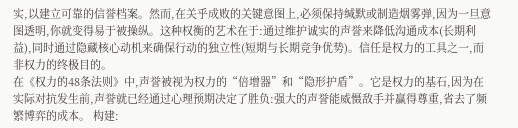实,以建立可靠的信誉档案。然而,在关乎成败的关键意图上,必须保持缄默或制造烟雾弹,因为一旦意图透明,你就变得易于被操纵。这种权衡的艺术在于:通过维护诚实的声誉来降低沟通成本(长期利益),同时通过隐藏核心动机来确保行动的独立性(短期与长期竞争优势)。信任是权力的工具之一,而非权力的终极目的。
在《权力的48条法则》中,声誉被视为权力的“倍增器”和“隐形护盾”。它是权力的基石,因为在实际对抗发生前,声誉就已经通过心理预期决定了胜负:强大的声誉能威慑敌手并赢得尊重,省去了频繁博弈的成本。 构建: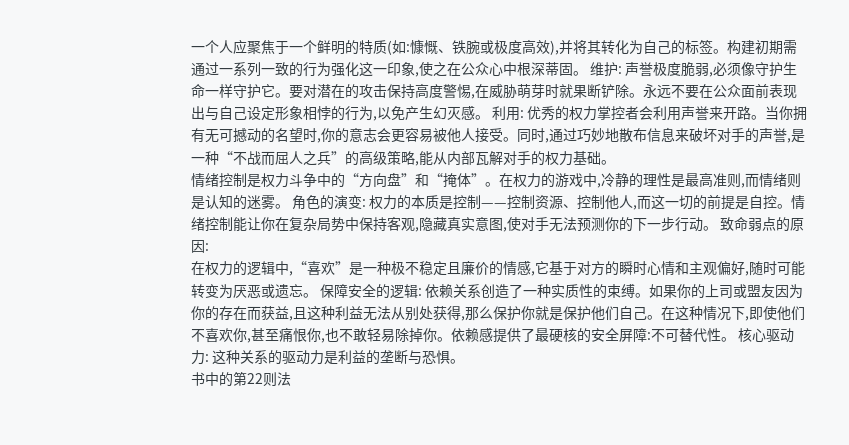一个人应聚焦于一个鲜明的特质(如:慷慨、铁腕或极度高效),并将其转化为自己的标签。构建初期需通过一系列一致的行为强化这一印象,使之在公众心中根深蒂固。 维护: 声誉极度脆弱,必须像守护生命一样守护它。要对潜在的攻击保持高度警惕,在威胁萌芽时就果断铲除。永远不要在公众面前表现出与自己设定形象相悖的行为,以免产生幻灭感。 利用: 优秀的权力掌控者会利用声誉来开路。当你拥有无可撼动的名望时,你的意志会更容易被他人接受。同时,通过巧妙地散布信息来破坏对手的声誉,是一种“不战而屈人之兵”的高级策略,能从内部瓦解对手的权力基础。
情绪控制是权力斗争中的“方向盘”和“掩体”。在权力的游戏中,冷静的理性是最高准则,而情绪则是认知的迷雾。 角色的演变: 权力的本质是控制——控制资源、控制他人,而这一切的前提是自控。情绪控制能让你在复杂局势中保持客观,隐藏真实意图,使对手无法预测你的下一步行动。 致命弱点的原因:
在权力的逻辑中,“喜欢”是一种极不稳定且廉价的情感,它基于对方的瞬时心情和主观偏好,随时可能转变为厌恶或遗忘。 保障安全的逻辑: 依赖关系创造了一种实质性的束缚。如果你的上司或盟友因为你的存在而获益,且这种利益无法从别处获得,那么保护你就是保护他们自己。在这种情况下,即使他们不喜欢你,甚至痛恨你,也不敢轻易除掉你。依赖感提供了最硬核的安全屏障:不可替代性。 核心驱动力: 这种关系的驱动力是利益的垄断与恐惧。
书中的第22则法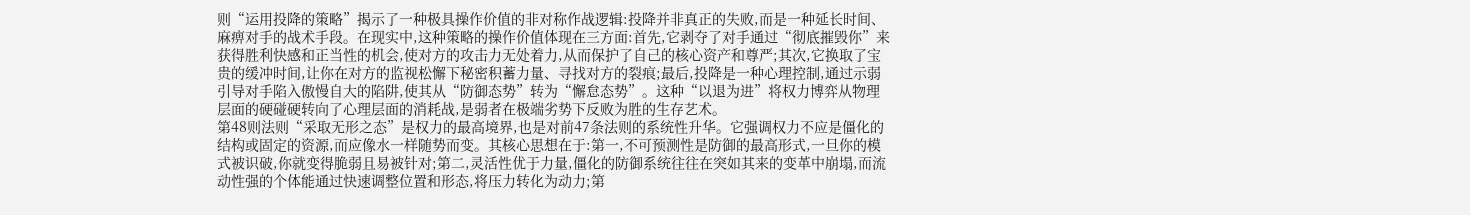则“运用投降的策略”揭示了一种极具操作价值的非对称作战逻辑:投降并非真正的失败,而是一种延长时间、麻痹对手的战术手段。在现实中,这种策略的操作价值体现在三方面:首先,它剥夺了对手通过“彻底摧毁你”来获得胜利快感和正当性的机会,使对方的攻击力无处着力,从而保护了自己的核心资产和尊严;其次,它换取了宝贵的缓冲时间,让你在对方的监视松懈下秘密积蓄力量、寻找对方的裂痕;最后,投降是一种心理控制,通过示弱引导对手陷入傲慢自大的陷阱,使其从“防御态势”转为“懈怠态势”。这种“以退为进”将权力博弈从物理层面的硬碰硬转向了心理层面的消耗战,是弱者在极端劣势下反败为胜的生存艺术。
第48则法则“采取无形之态”是权力的最高境界,也是对前47条法则的系统性升华。它强调权力不应是僵化的结构或固定的资源,而应像水一样随势而变。其核心思想在于:第一,不可预测性是防御的最高形式,一旦你的模式被识破,你就变得脆弱且易被针对;第二,灵活性优于力量,僵化的防御系统往往在突如其来的变革中崩塌,而流动性强的个体能通过快速调整位置和形态,将压力转化为动力;第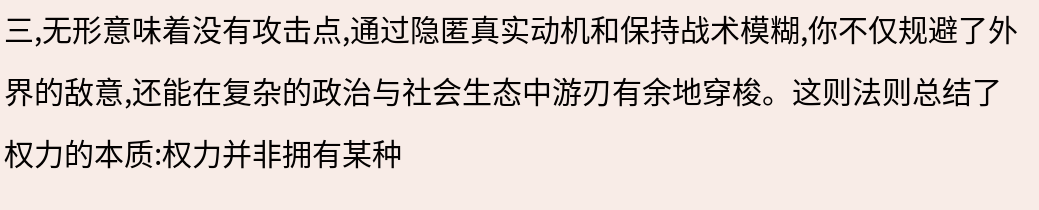三,无形意味着没有攻击点,通过隐匿真实动机和保持战术模糊,你不仅规避了外界的敌意,还能在复杂的政治与社会生态中游刃有余地穿梭。这则法则总结了权力的本质:权力并非拥有某种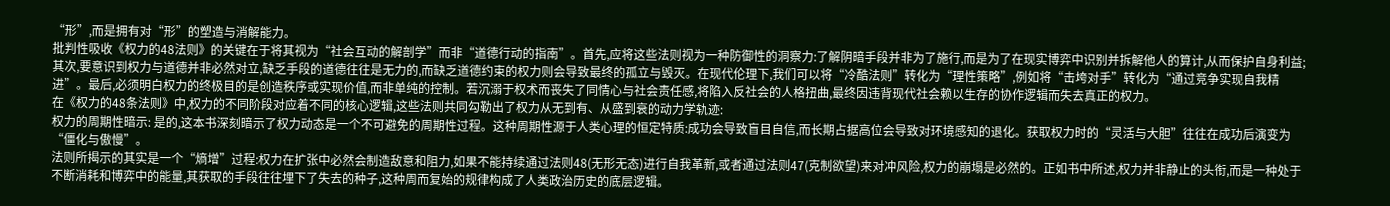“形”,而是拥有对“形”的塑造与消解能力。
批判性吸收《权力的48法则》的关键在于将其视为“社会互动的解剖学”而非“道德行动的指南”。首先,应将这些法则视为一种防御性的洞察力:了解阴暗手段并非为了施行,而是为了在现实博弈中识别并拆解他人的算计,从而保护自身利益;其次,要意识到权力与道德并非必然对立,缺乏手段的道德往往是无力的,而缺乏道德约束的权力则会导致最终的孤立与毁灭。在现代伦理下,我们可以将“冷酷法则”转化为“理性策略”,例如将“击垮对手”转化为“通过竞争实现自我精进”。最后,必须明白权力的终极目的是创造秩序或实现价值,而非单纯的控制。若沉溺于权术而丧失了同情心与社会责任感,将陷入反社会的人格扭曲,最终因违背现代社会赖以生存的协作逻辑而失去真正的权力。
在《权力的48条法则》中,权力的不同阶段对应着不同的核心逻辑,这些法则共同勾勒出了权力从无到有、从盛到衰的动力学轨迹:
权力的周期性暗示: 是的,这本书深刻暗示了权力动态是一个不可避免的周期性过程。这种周期性源于人类心理的恒定特质:成功会导致盲目自信,而长期占据高位会导致对环境感知的退化。获取权力时的“灵活与大胆”往往在成功后演变为“僵化与傲慢”。
法则所揭示的其实是一个“熵增”过程:权力在扩张中必然会制造敌意和阻力,如果不能持续通过法则48(无形无态)进行自我革新,或者通过法则47(克制欲望)来对冲风险,权力的崩塌是必然的。正如书中所述,权力并非静止的头衔,而是一种处于不断消耗和博弈中的能量,其获取的手段往往埋下了失去的种子,这种周而复始的规律构成了人类政治历史的底层逻辑。